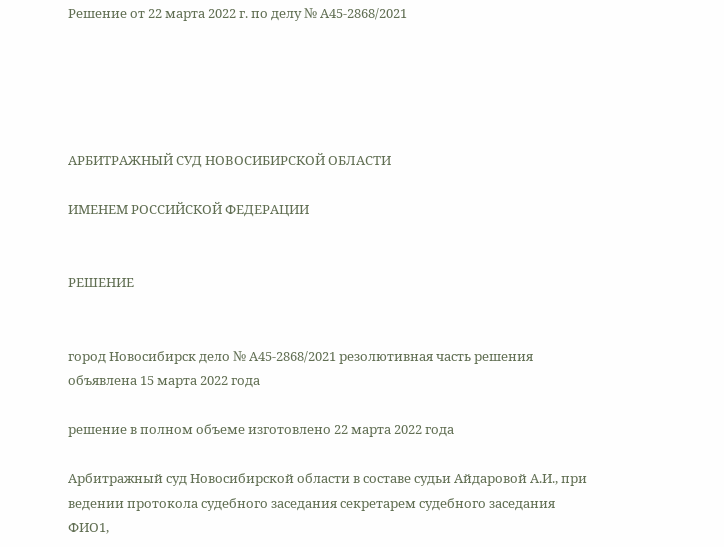Решение от 22 марта 2022 г. по делу № А45-2868/2021





АРБИТРАЖНЫЙ СУД НОВОСИБИРСКОЙ ОБЛАСТИ

ИМЕНЕМ РОССИЙСКОЙ ФЕДЕРАЦИИ


РЕШЕНИЕ


город Новосибирск дело № А45-2868/2021 резолютивная часть решения объявлена 15 марта 2022 года

решение в полном объеме изготовлено 22 марта 2022 года

Арбитражный суд Новосибирской области в составе судьи Айдаровой А.И., при ведении протокола судебного заседания секретарем судебного заседания ФИО1,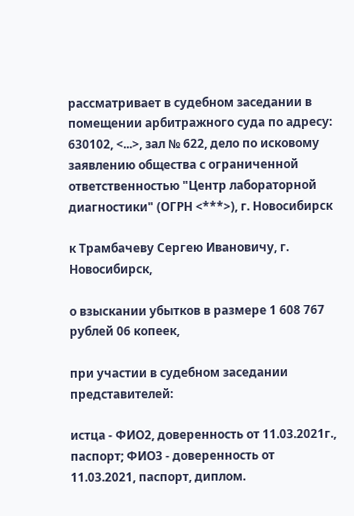рассматривает в судебном заседании в помещении арбитражного суда по адресу: 630102, <...>, зал № 622, дело по исковому заявлению общества с ограниченной ответственностью "Центр лабораторной диагностики" (ОГРН <***>), г. Новосибирск

к Трамбачеву Сергею Ивановичу, г. Новосибирск,

о взыскании убытков в размере 1 608 767 рублей 06 копеек,

при участии в судебном заседании представителей:

истца - ФИО2, доверенность от 11.03.2021г., паспорт; ФИО3 - доверенность от 11.03.2021, паспорт, диплом.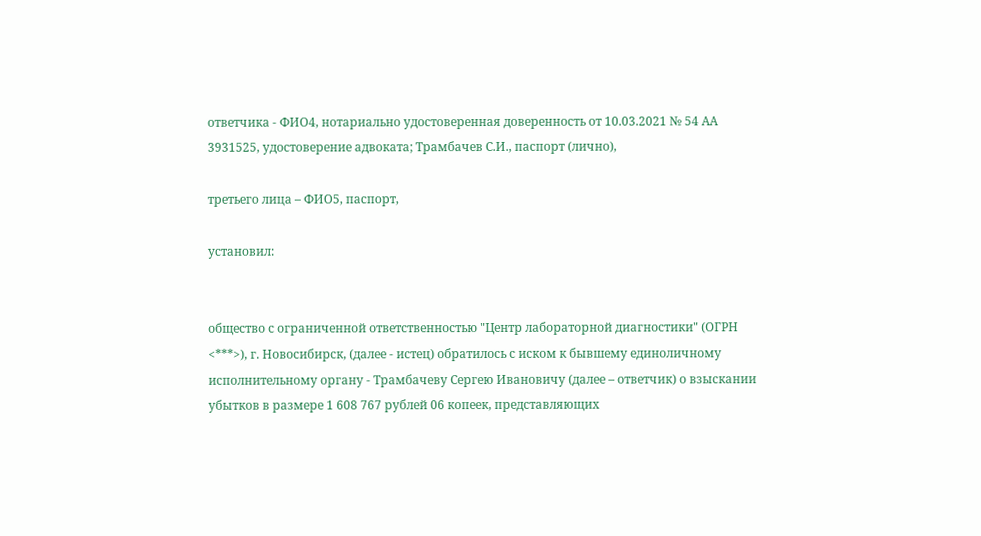ответчика - ФИО4, нотариально удостоверенная доверенность от 10.03.2021 № 54 АА 3931525, удостоверение адвоката; Трамбачев С.И., паспорт (лично),

третьего лица – ФИО5, паспорт,

установил:


общество с ограниченной ответственностью "Центр лабораторной диагностики" (ОГРН <***>), г. Новосибирск, (далее - истец) обратилось с иском к бывшему единоличному исполнительному органу - Трамбачеву Сергею Ивановичу (далее – ответчик) о взыскании убытков в размере 1 608 767 рублей 06 копеек, представляющих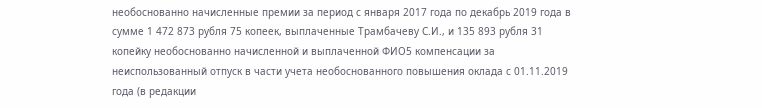необоснованно начисленные премии за период с января 2017 года по декабрь 2019 года в сумме 1 472 873 рубля 75 копеек, выплаченные Трамбачеву С.И., и 135 893 рубля 31 копейку необоснованно начисленной и выплаченной ФИО5 компенсации за неиспользованный отпуск в части учета необоснованного повышения оклада с 01.11.2019 года (в редакции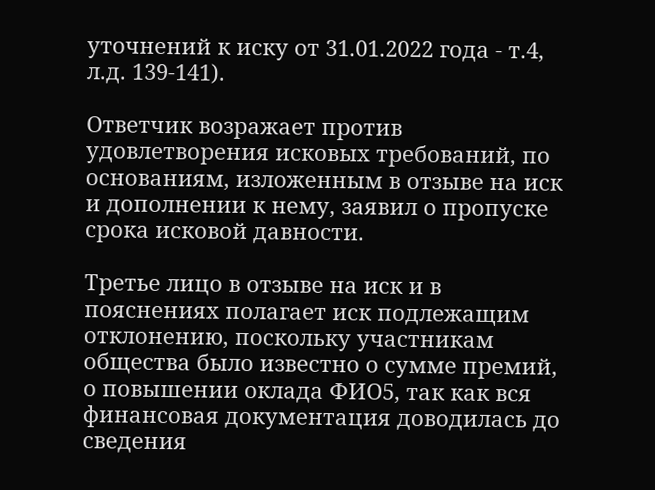уточнений к иску от 31.01.2022 года - т.4, л.д. 139-141).

Ответчик возражает против удовлетворения исковых требований, по основаниям, изложенным в отзыве на иск и дополнении к нему, заявил о пропуске срока исковой давности.

Третье лицо в отзыве на иск и в пояснениях полагает иск подлежащим отклонению, поскольку участникам общества было известно о сумме премий, о повышении оклада ФИО5, так как вся финансовая документация доводилась до сведения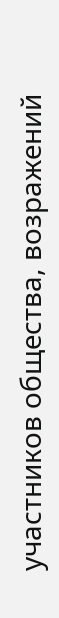участников общества, возражений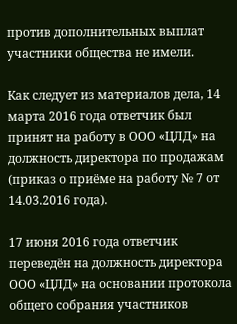против дополнительных выплат участники общества не имели.

Как следует из материалов дела, 14 марта 2016 года ответчик был принят на работу в ООО «ЦЛД» на должность директора по продажам (приказ о приёме на работу № 7 от 14.03.2016 года).

17 июня 2016 года ответчик переведён на должность директора ООО «ЦЛД» на основании протокола общего собрания участников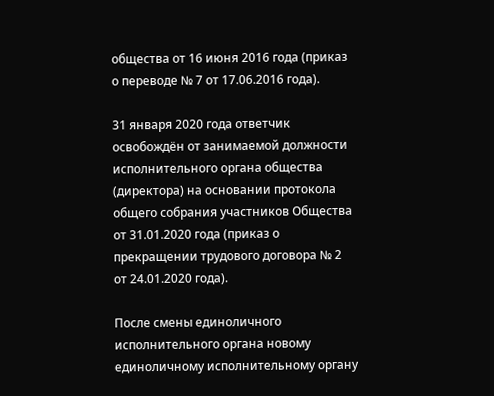общества от 16 июня 2016 года (приказ о переводе № 7 от 17.06.2016 года).

31 января 2020 года ответчик освобождён от занимаемой должности исполнительного органа общества (директора) на основании протокола общего собрания участников Общества от 31.01.2020 года (приказ о прекращении трудового договора № 2 от 24.01.2020 года).

После смены единоличного исполнительного органа новому единоличному исполнительному органу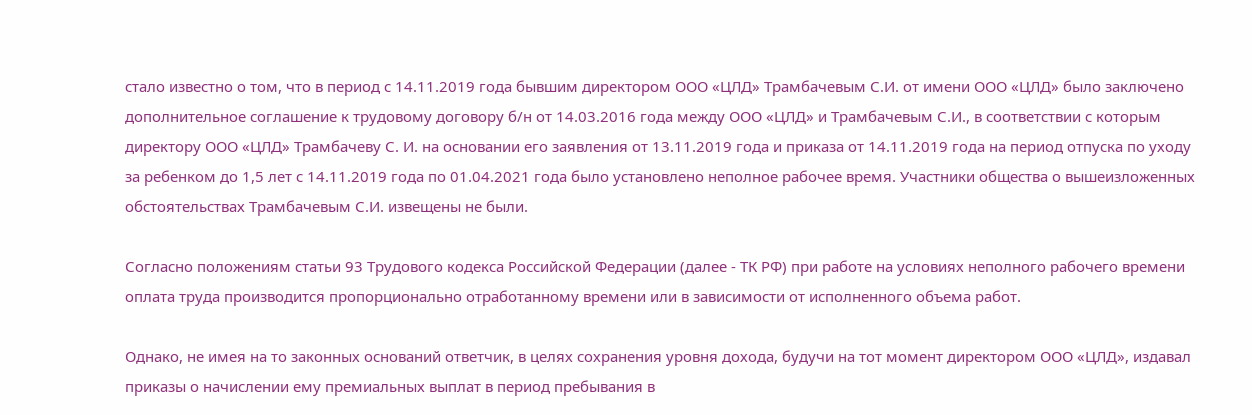стало известно о том, что в период с 14.11.2019 года бывшим директором ООО «ЦЛД» Трамбачевым С.И. от имени ООО «ЦЛД» было заключено дополнительное соглашение к трудовому договору б/н от 14.03.2016 года между ООО «ЦЛД» и Трамбачевым С.И., в соответствии с которым директору ООО «ЦЛД» Трамбачеву С. И. на основании его заявления от 13.11.2019 года и приказа от 14.11.2019 года на период отпуска по уходу за ребенком до 1,5 лет с 14.11.2019 года по 01.04.2021 года было установлено неполное рабочее время. Участники общества о вышеизложенных обстоятельствах Трамбачевым С.И. извещены не были.

Согласно положениям статьи 93 Трудового кодекса Российской Федерации (далее - ТК РФ) при работе на условиях неполного рабочего времени оплата труда производится пропорционально отработанному времени или в зависимости от исполненного объема работ.

Однако, не имея на то законных оснований ответчик, в целях сохранения уровня дохода, будучи на тот момент директором ООО «ЦЛД», издавал приказы о начислении ему премиальных выплат в период пребывания в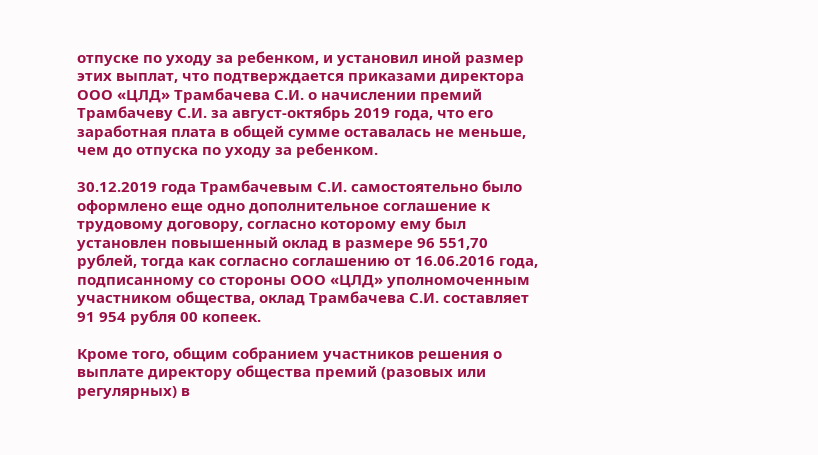отпуске по уходу за ребенком, и установил иной размер этих выплат, что подтверждается приказами директора ООО «ЦЛД» Трамбачева С.И. о начислении премий Трамбачеву С.И. за август-октябрь 2019 года, что его заработная плата в общей сумме оставалась не меньше, чем до отпуска по уходу за ребенком.

30.12.2019 года Трамбачевым С.И. самостоятельно было оформлено еще одно дополнительное соглашение к трудовому договору, согласно которому ему был установлен повышенный оклад в размере 96 551,70 рублей, тогда как согласно соглашению от 16.06.2016 года, подписанному со стороны ООО «ЦЛД» уполномоченным участником общества, оклад Трамбачева С.И. составляет 91 954 рубля 00 копеек.

Кроме того, общим собранием участников решения о выплате директору общества премий (разовых или регулярных) в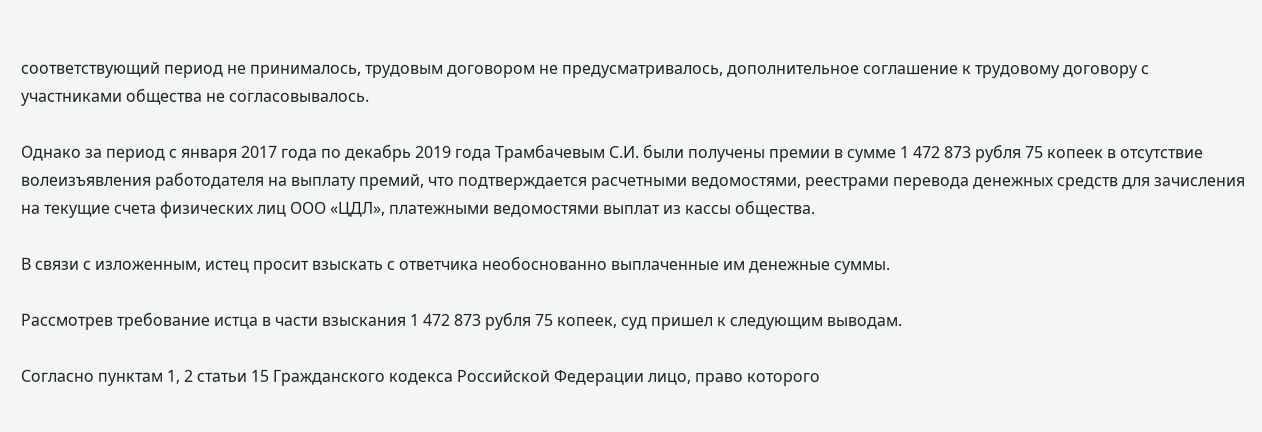соответствующий период не принималось, трудовым договором не предусматривалось, дополнительное соглашение к трудовому договору с участниками общества не согласовывалось.

Однако за период с января 2017 года по декабрь 2019 года Трамбачевым С.И. были получены премии в сумме 1 472 873 рубля 75 копеек в отсутствие волеизъявления работодателя на выплату премий, что подтверждается расчетными ведомостями, реестрами перевода денежных средств для зачисления на текущие счета физических лиц ООО «ЦДЛ», платежными ведомостями выплат из кассы общества.

В связи с изложенным, истец просит взыскать с ответчика необоснованно выплаченные им денежные суммы.

Рассмотрев требование истца в части взыскания 1 472 873 рубля 75 копеек, суд пришел к следующим выводам.

Согласно пунктам 1, 2 статьи 15 Гражданского кодекса Российской Федерации лицо, право которого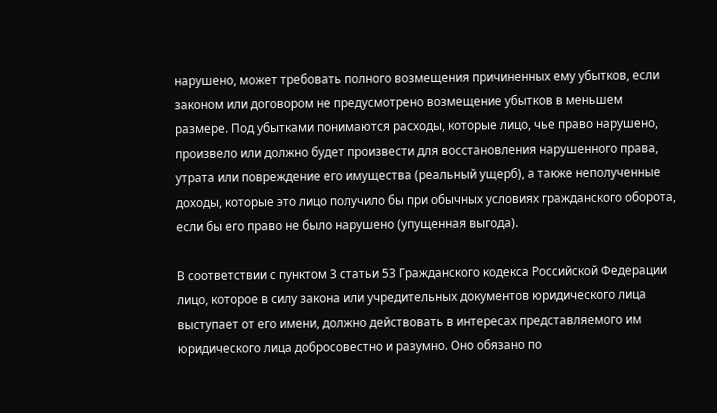нарушено, может требовать полного возмещения причиненных ему убытков, если законом или договором не предусмотрено возмещение убытков в меньшем размере. Под убытками понимаются расходы, которые лицо, чье право нарушено, произвело или должно будет произвести для восстановления нарушенного права, утрата или повреждение его имущества (реальный ущерб), а также неполученные доходы, которые это лицо получило бы при обычных условиях гражданского оборота, если бы его право не было нарушено (упущенная выгода).

В соответствии с пунктом 3 статьи 53 Гражданского кодекса Российской Федерации лицо, которое в силу закона или учредительных документов юридического лица выступает от его имени, должно действовать в интересах представляемого им юридического лица добросовестно и разумно. Оно обязано по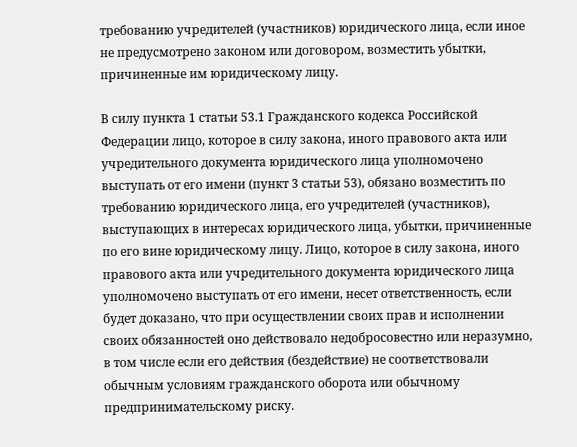требованию учредителей (участников) юридического лица, если иное не предусмотрено законом или договором, возместить убытки, причиненные им юридическому лицу.

В силу пункта 1 статьи 53.1 Гражданского кодекса Российской Федерации лицо, которое в силу закона, иного правового акта или учредительного документа юридического лица уполномочено выступать от его имени (пункт 3 статьи 53), обязано возместить по требованию юридического лица, его учредителей (участников), выступающих в интересах юридического лица, убытки, причиненные по его вине юридическому лицу. Лицо, которое в силу закона, иного правового акта или учредительного документа юридического лица уполномочено выступать от его имени, несет ответственность, если будет доказано, что при осуществлении своих прав и исполнении своих обязанностей оно действовало недобросовестно или неразумно, в том числе если его действия (бездействие) не соответствовали обычным условиям гражданского оборота или обычному предпринимательскому риску.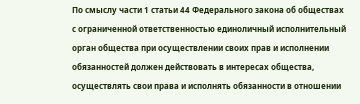По смыслу части 1 статьи 44 Федерального закона об обществах с ограниченной ответственностью единоличный исполнительный орган общества при осуществлении своих прав и исполнении обязанностей должен действовать в интересах общества, осуществлять свои права и исполнять обязанности в отношении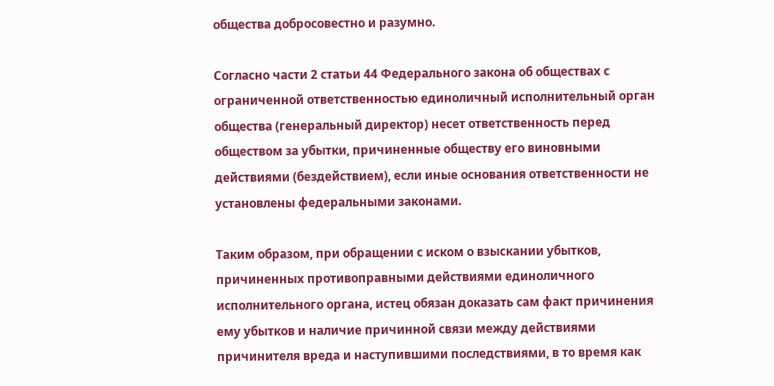общества добросовестно и разумно.

Согласно части 2 статьи 44 Федерального закона об обществах с ограниченной ответственностью единоличный исполнительный орган общества (генеральный директор) несет ответственность перед обществом за убытки, причиненные обществу его виновными действиями (бездействием), если иные основания ответственности не установлены федеральными законами.

Таким образом, при обращении с иском о взыскании убытков, причиненных противоправными действиями единоличного исполнительного органа, истец обязан доказать сам факт причинения ему убытков и наличие причинной связи между действиями причинителя вреда и наступившими последствиями, в то время как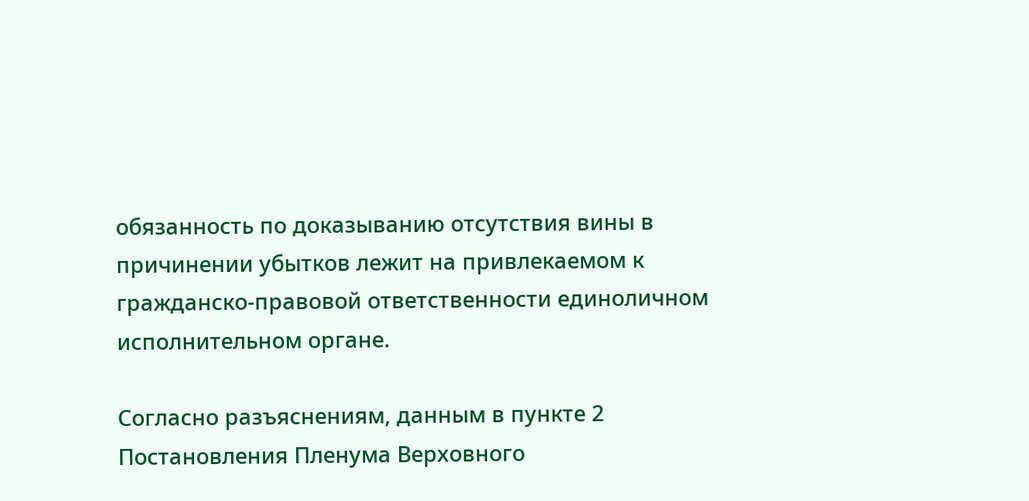обязанность по доказыванию отсутствия вины в причинении убытков лежит на привлекаемом к гражданско-правовой ответственности единоличном исполнительном органе.

Согласно разъяснениям, данным в пункте 2 Постановления Пленума Верховного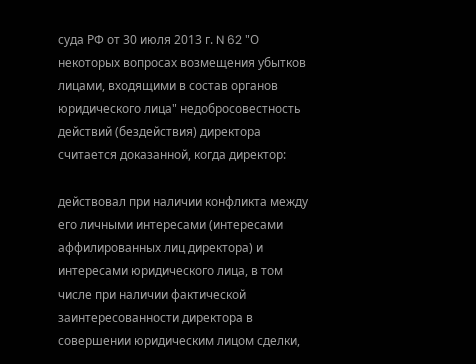суда РФ от 30 июля 2013 г. N 62 "О некоторых вопросах возмещения убытков лицами, входящими в состав органов юридического лица" недобросовестность действий (бездействия) директора считается доказанной, когда директор:

действовал при наличии конфликта между его личными интересами (интересами аффилированных лиц директора) и интересами юридического лица, в том числе при наличии фактической заинтересованности директора в совершении юридическим лицом сделки,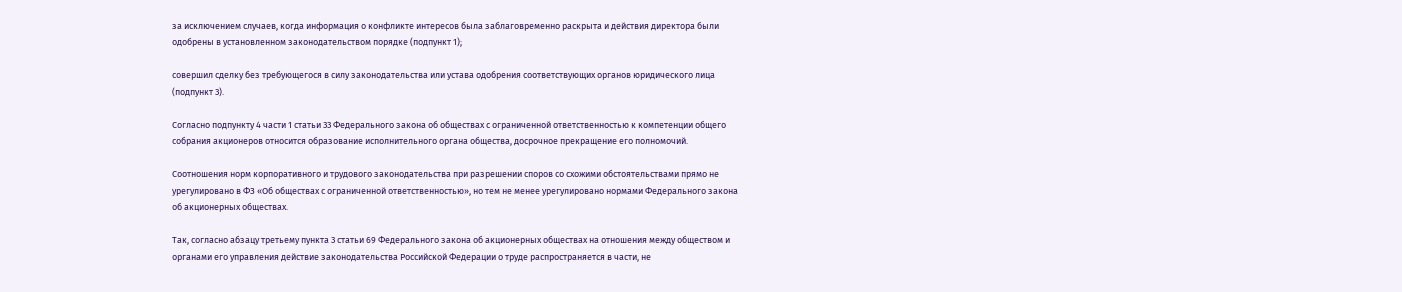за исключением случаев, когда информация о конфликте интересов была заблаговременно раскрыта и действия директора были одобрены в установленном законодательством порядке (подпункт 1);

совершил сделку без требующегося в силу законодательства или устава одобрения соответствующих органов юридического лица (подпункт 3).

Согласно подпункту 4 части 1 статьи 33 Федерального закона об обществах с ограниченной ответственностью к компетенции общего собрания акционеров относится образование исполнительного органа общества, досрочное прекращение его полномочий.

Соотношения норм корпоративного и трудового законодательства при разрешении споров со схожими обстоятельствами прямо не урегулировано в ФЗ «Об обществах с ограниченной ответственностью», но тем не менее урегулировано нормами Федерального закона об акционерных обществах.

Так, согласно абзацу третьему пункта 3 статьи 69 Федерального закона об акционерных обществах на отношения между обществом и органами его управления действие законодательства Российской Федерации о труде распространяется в части, не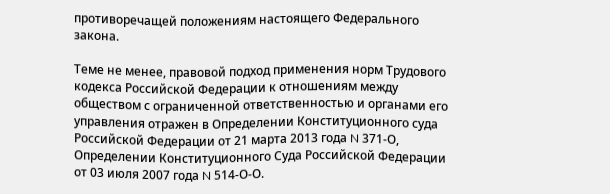противоречащей положениям настоящего Федерального закона.

Теме не менее, правовой подход применения норм Трудового кодекса Российской Федерации к отношениям между обществом с ограниченной ответственностью и органами его управления отражен в Определении Конституционного суда Российской Федерации от 21 марта 2013 года N 371-О, Определении Конституционного Суда Российской Федерации от 03 июля 2007 года N 514-О-О.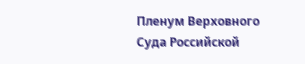Пленум Верховного Суда Российской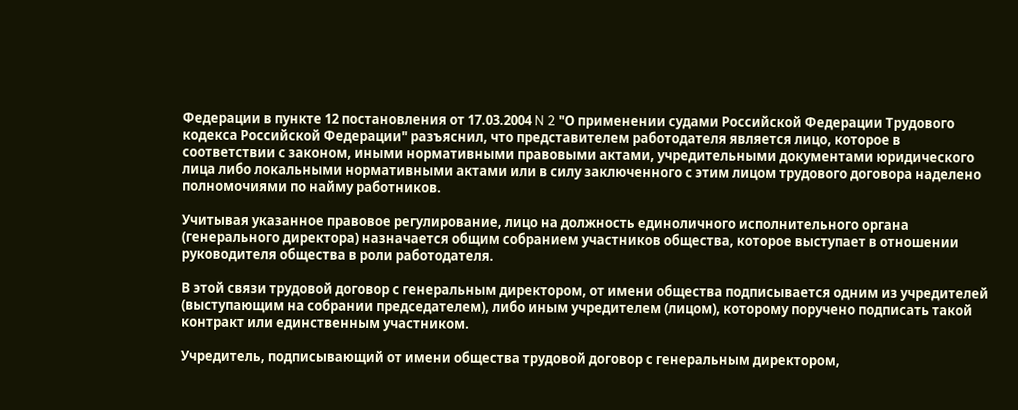Федерации в пункте 12 постановления от 17.03.2004 N 2 "О применении судами Российской Федерации Трудового кодекса Российской Федерации" разъяснил, что представителем работодателя является лицо, которое в соответствии с законом, иными нормативными правовыми актами, учредительными документами юридического лица либо локальными нормативными актами или в силу заключенного с этим лицом трудового договора наделено полномочиями по найму работников.

Учитывая указанное правовое регулирование, лицо на должность единоличного исполнительного органа (генерального директора) назначается общим собранием участников общества, которое выступает в отношении руководителя общества в роли работодателя.

В этой связи трудовой договор с генеральным директором, от имени общества подписывается одним из учредителей (выступающим на собрании председателем), либо иным учредителем (лицом), которому поручено подписать такой контракт или единственным участником.

Учредитель, подписывающий от имени общества трудовой договор с генеральным директором,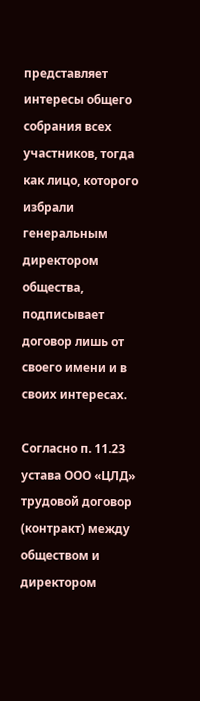представляет интересы общего собрания всех участников, тогда как лицо, которого избрали генеральным директором общества, подписывает договор лишь от своего имени и в своих интересах.

Согласно п. 11.23 устава ООО «ЦЛД» трудовой договор (контракт) между обществом и директором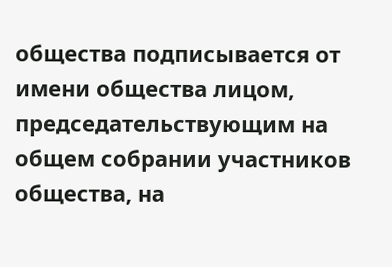общества подписывается от имени общества лицом, председательствующим на общем собрании участников общества, на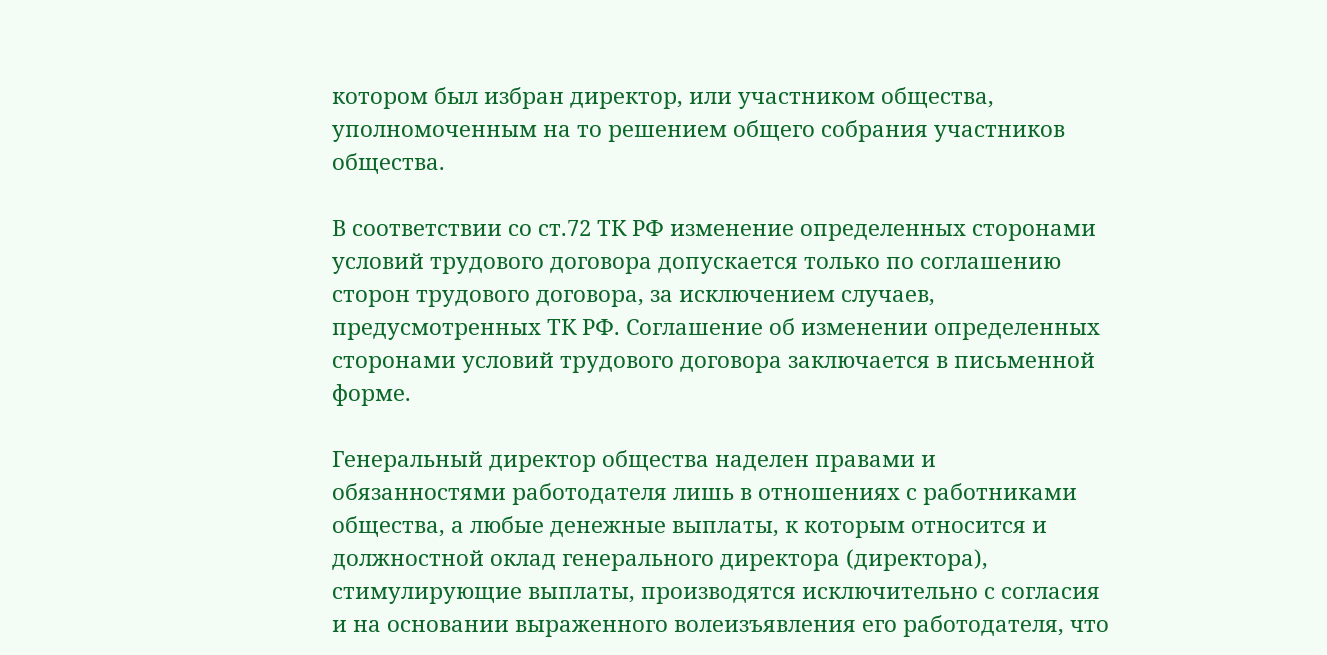котором был избран директор, или участником общества, уполномоченным на то решением общего собрания участников общества.

В соответствии со ст.72 ТК РФ изменение определенных сторонами условий трудового договора допускается только по соглашению сторон трудового договора, за исключением случаев, предусмотренных ТК РФ. Соглашение об изменении определенных сторонами условий трудового договора заключается в письменной форме.

Генеральный директор общества наделен правами и обязанностями работодателя лишь в отношениях с работниками общества, а любые денежные выплаты, к которым относится и должностной оклад генерального директора (директора), стимулирующие выплаты, производятся исключительно с согласия и на основании выраженного волеизъявления его работодателя, что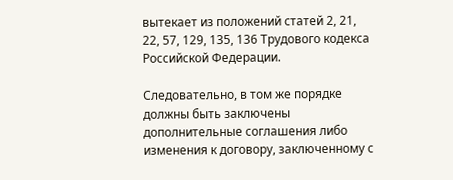вытекает из положений статей 2, 21, 22, 57, 129, 135, 136 Трудового кодекса Российской Федерации.

Следовательно, в том же порядке должны быть заключены дополнительные соглашения либо изменения к договору, заключенному с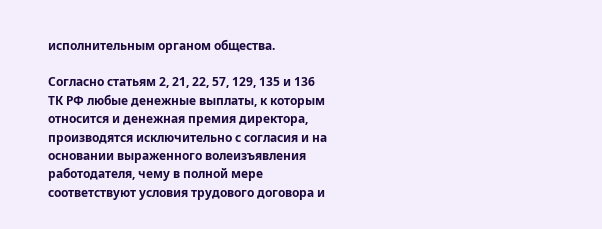исполнительным органом общества.

Согласно статьям 2, 21, 22, 57, 129, 135 и 136 ТК РФ любые денежные выплаты, к которым относится и денежная премия директора, производятся исключительно с согласия и на основании выраженного волеизъявления работодателя, чему в полной мере соответствуют условия трудового договора и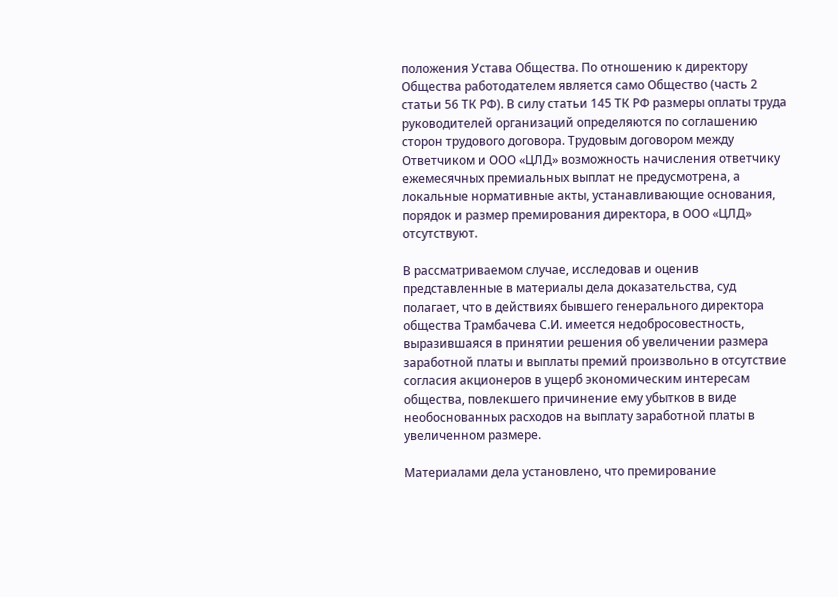положения Устава Общества. По отношению к директору Общества работодателем является само Общество (часть 2 статьи 56 ТК РФ). В силу статьи 145 ТК РФ размеры оплаты труда руководителей организаций определяются по соглашению сторон трудового договора. Трудовым договором между Ответчиком и ООО «ЦЛД» возможность начисления ответчику ежемесячных премиальных выплат не предусмотрена, а локальные нормативные акты, устанавливающие основания, порядок и размер премирования директора, в ООО «ЦЛД» отсутствуют.

В рассматриваемом случае, исследовав и оценив представленные в материалы дела доказательства, суд полагает, что в действиях бывшего генерального директора общества Трамбачева С.И. имеется недобросовестность, выразившаяся в принятии решения об увеличении размера заработной платы и выплаты премий произвольно в отсутствие согласия акционеров в ущерб экономическим интересам общества, повлекшего причинение ему убытков в виде необоснованных расходов на выплату заработной платы в увеличенном размере.

Материалами дела установлено, что премирование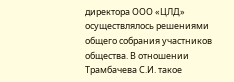директора ООО «ЦЛД» осуществлялось решениями общего собрания участников общества. В отношении Трамбачева С.И. такое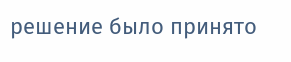решение было принято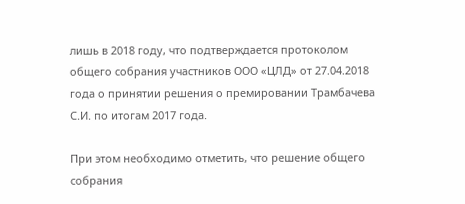лишь в 2018 году, что подтверждается протоколом общего собрания участников ООО «ЦЛД» от 27.04.2018 года о принятии решения о премировании Трамбачева С.И. по итогам 2017 года.

При этом необходимо отметить, что решение общего собрания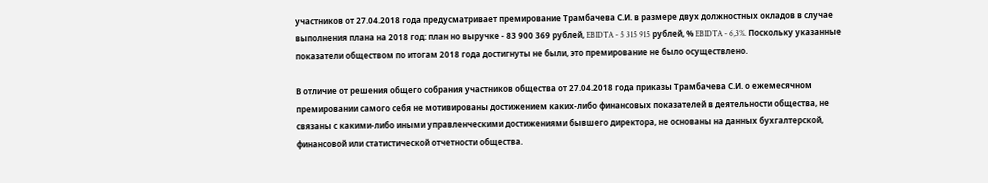участников от 27.04.2018 года предусматривает премирование Трамбачева С.И. в размере двух должностных окладов в случае выполнения плана на 2018 год: план но выручке - 83 900 369 рублей, EBIDTA - 5 315 915 рублей, % EBIDTA - 6,3%. Поскольку указанные показатели обществом по итогам 2018 года достигнуты не были, это премирование не было осуществлено.

В отличие от решения общего собрания участников общества от 27.04.2018 года приказы Трамбачева С.И. о ежемесячном премировании самого себя не мотивированы достижением каких-либо финансовых показателей в деятельности общества, не связаны с какими-либо иными управленческими достижениями бывшего директора, не основаны на данных бухгалтерской, финансовой или статистической отчетности общества.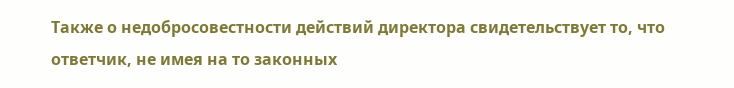Также о недобросовестности действий директора свидетельствует то, что ответчик, не имея на то законных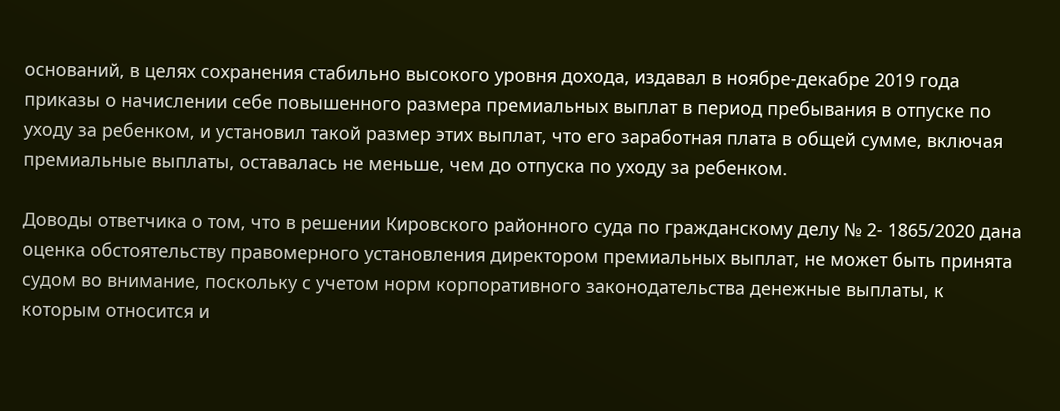оснований, в целях сохранения стабильно высокого уровня дохода, издавал в ноябре-декабре 2019 года приказы о начислении себе повышенного размера премиальных выплат в период пребывания в отпуске по уходу за ребенком, и установил такой размер этих выплат, что его заработная плата в общей сумме, включая премиальные выплаты, оставалась не меньше, чем до отпуска по уходу за ребенком.

Доводы ответчика о том, что в решении Кировского районного суда по гражданскому делу № 2- 1865/2020 дана оценка обстоятельству правомерного установления директором премиальных выплат, не может быть принята судом во внимание, поскольку с учетом норм корпоративного законодательства денежные выплаты, к которым относится и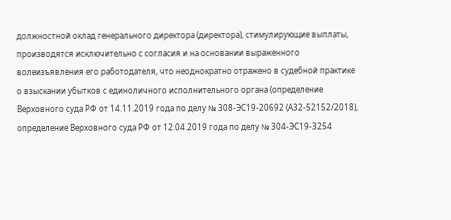должностной оклад генерального директора (директора), стимулирующие выплаты, производятся исключительно с согласия и на основании выраженного волеизъявления его работодателя, что неоднократно отражено в судебной практике о взыскании убытков с единоличного исполнительного органа (определение Верховного суда РФ от 14.11.2019 года по делу № 308-ЭС19-20692 (А32-52152/2018), определение Верховного суда РФ от 12.04.2019 года по делу № 304-ЭС19-3254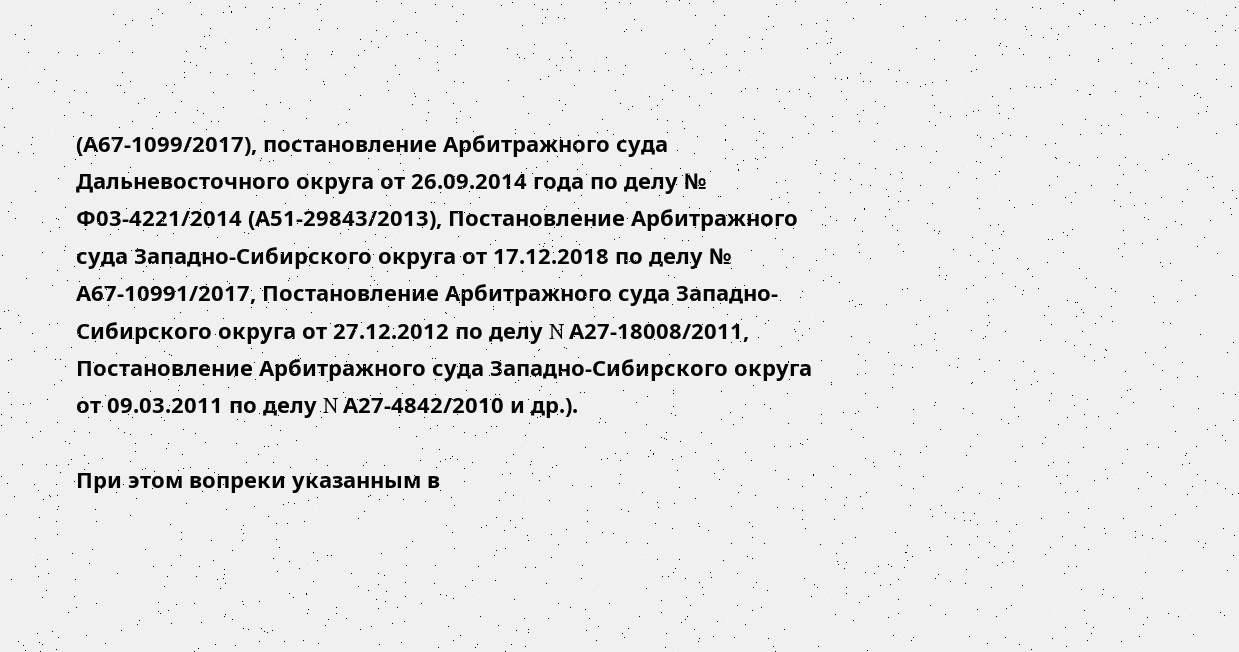(А67-1099/2017), постановление Арбитражного суда Дальневосточного округа от 26.09.2014 года по делу № Ф03-4221/2014 (А51-29843/2013), Постановление Арбитражного суда Западно-Сибирского округа от 17.12.2018 по делу № А67-10991/2017, Постановление Арбитражного суда Западно-Сибирского округа от 27.12.2012 по делу N А27-18008/2011, Постановление Арбитражного суда Западно-Сибирского округа от 09.03.2011 по делу N А27-4842/2010 и др.).

При этом вопреки указанным в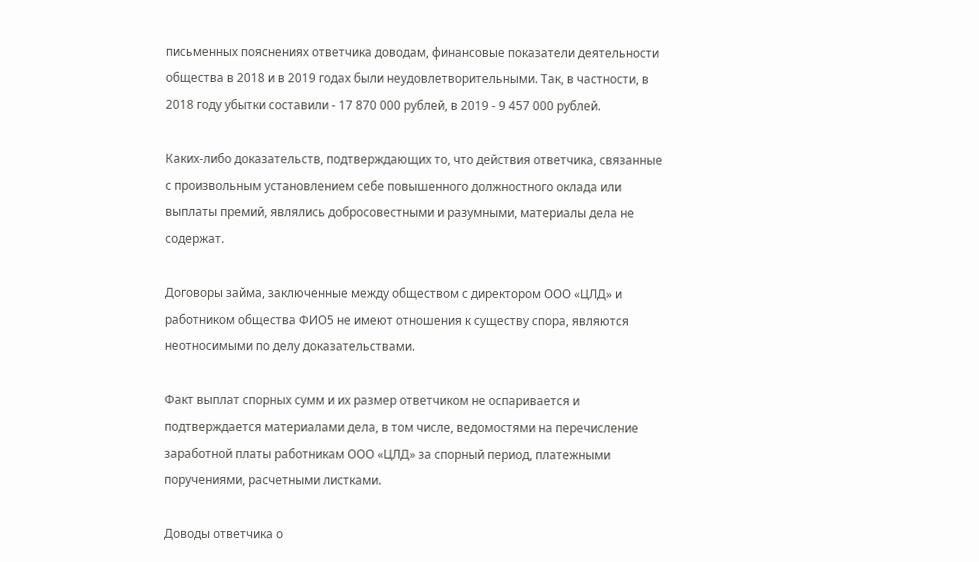письменных пояснениях ответчика доводам, финансовые показатели деятельности общества в 2018 и в 2019 годах были неудовлетворительными. Так, в частности, в 2018 году убытки составили - 17 870 000 рублей, в 2019 - 9 457 000 рублей.

Каких-либо доказательств, подтверждающих то, что действия ответчика, связанные с произвольным установлением себе повышенного должностного оклада или выплаты премий, являлись добросовестными и разумными, материалы дела не содержат.

Договоры займа, заключенные между обществом с директором ООО «ЦЛД» и работником общества ФИО5 не имеют отношения к существу спора, являются неотносимыми по делу доказательствами.

Факт выплат спорных сумм и их размер ответчиком не оспаривается и подтверждается материалами дела, в том числе, ведомостями на перечисление заработной платы работникам ООО «ЦЛД» за спорный период, платежными поручениями, расчетными листками.

Доводы ответчика о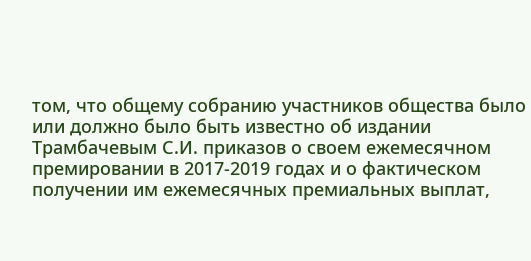том, что общему собранию участников общества было или должно было быть известно об издании Трамбачевым С.И. приказов о своем ежемесячном премировании в 2017-2019 годах и о фактическом получении им ежемесячных премиальных выплат,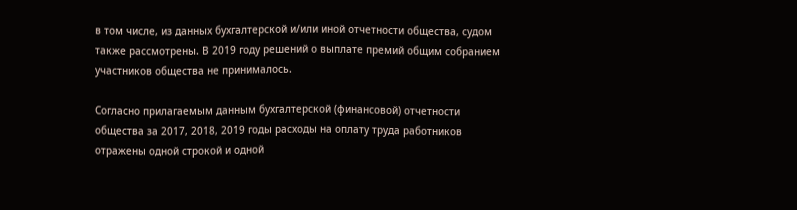в том числе, из данных бухгалтерской и/или иной отчетности общества, судом также рассмотрены. В 2019 году решений о выплате премий общим собранием участников общества не принималось.

Согласно прилагаемым данным бухгалтерской (финансовой) отчетности общества за 2017, 2018, 2019 годы расходы на оплату труда работников отражены одной строкой и одной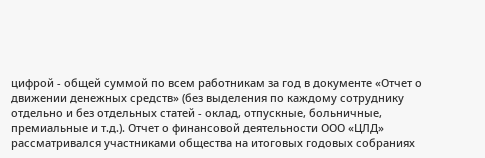цифрой - общей суммой по всем работникам за год в документе «Отчет о движении денежных средств» (без выделения по каждому сотруднику отдельно и без отдельных статей - оклад, отпускные, больничные, премиальные и т.д.). Отчет о финансовой деятельности ООО «ЦЛД» рассматривался участниками общества на итоговых годовых собраниях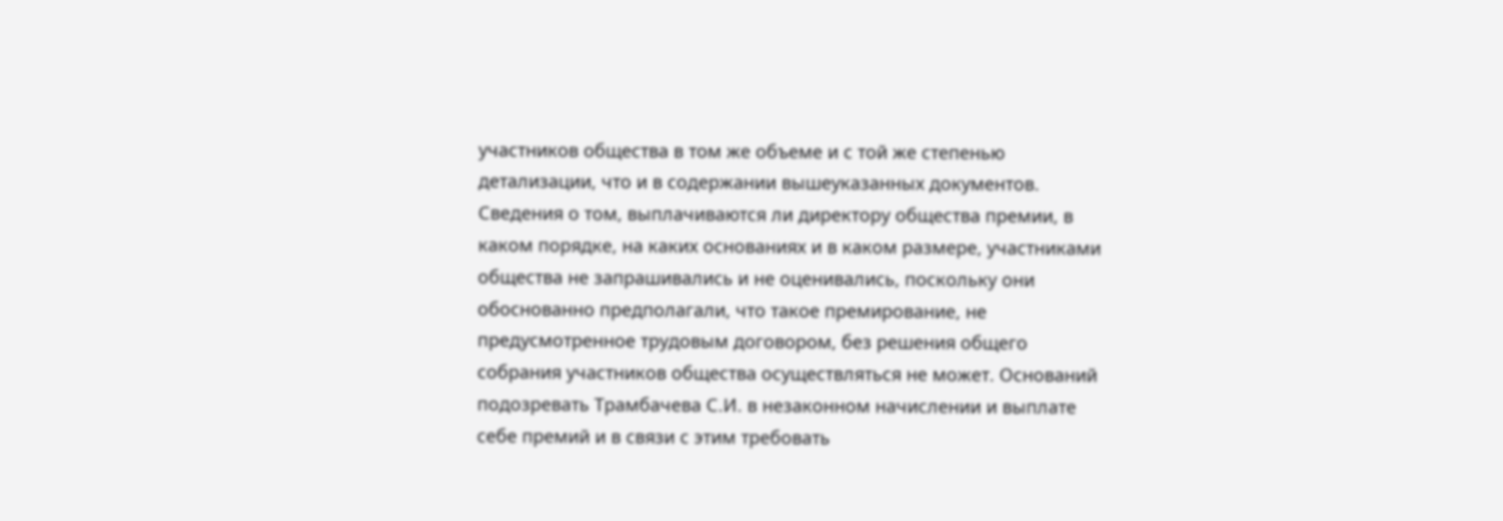участников общества в том же объеме и с той же степенью детализации, что и в содержании вышеуказанных документов. Сведения о том, выплачиваются ли директору общества премии, в каком порядке, на каких основаниях и в каком размере, участниками общества не запрашивались и не оценивались, поскольку они обоснованно предполагали, что такое премирование, не предусмотренное трудовым договором, без решения общего собрания участников общества осуществляться не может. Оснований подозревать Трамбачева С.И. в незаконном начислении и выплате себе премий и в связи с этим требовать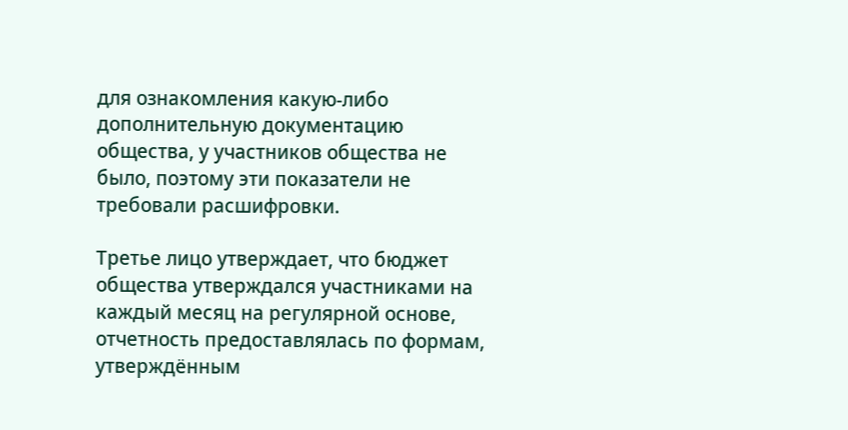для ознакомления какую-либо дополнительную документацию общества, у участников общества не было, поэтому эти показатели не требовали расшифровки.

Третье лицо утверждает, что бюджет общества утверждался участниками на каждый месяц на регулярной основе, отчетность предоставлялась по формам, утверждённым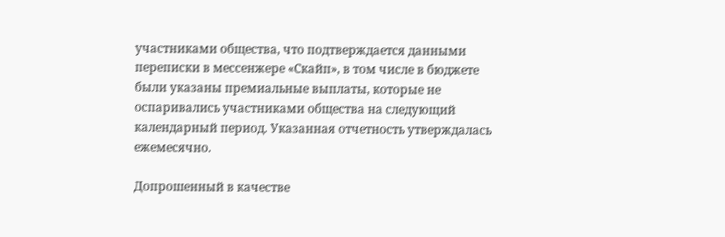участниками общества, что подтверждается данными переписки в мессенжере «Скайп», в том числе в бюджете были указаны премиальные выплаты, которые не оспаривались участниками общества на следующий календарный период. Указанная отчетность утверждалась ежемесячно.

Допрошенный в качестве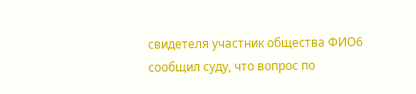свидетеля участник общества ФИО6 сообщил суду, что вопрос по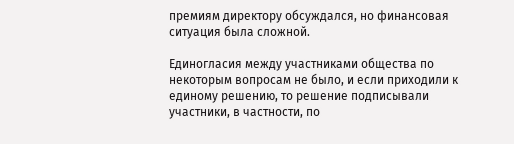премиям директору обсуждался, но финансовая ситуация была сложной.

Единогласия между участниками общества по некоторым вопросам не было, и если приходили к единому решению, то решение подписывали участники, в частности, по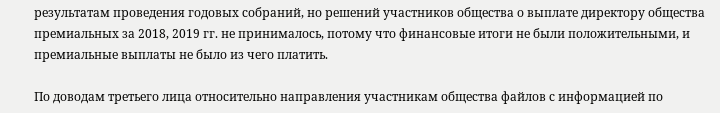результатам проведения годовых собраний, но решений участников общества о выплате директору общества премиальных за 2018, 2019 гг. не принималось, потому что финансовые итоги не были положительными, и премиальные выплаты не было из чего платить.

По доводам третьего лица относительно направления участникам общества файлов с информацией по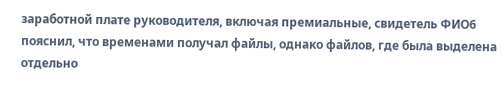заработной плате руководителя, включая премиальные, свидетель ФИО6 пояснил, что временами получал файлы, однако файлов, где была выделена отдельно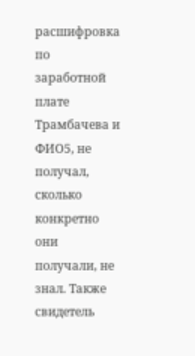расшифровка по заработной плате Трамбачева и ФИО5, не получал, сколько конкретно они получали, не знал. Также свидетель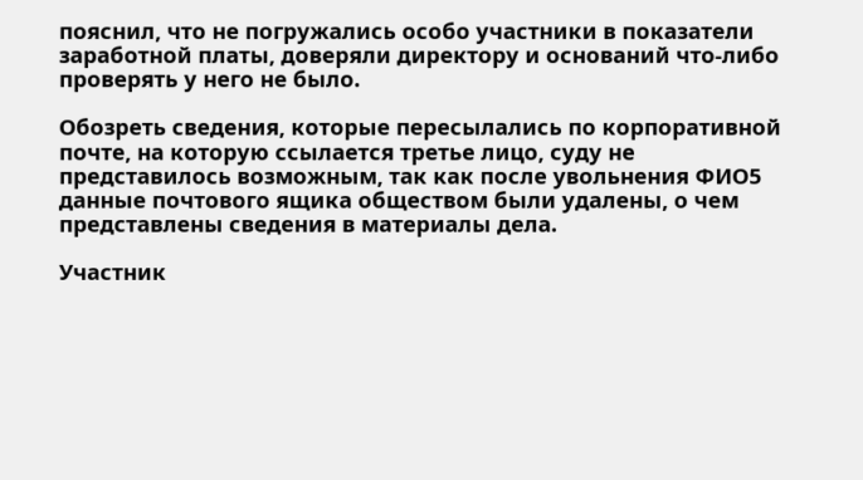пояснил, что не погружались особо участники в показатели заработной платы, доверяли директору и оснований что-либо проверять у него не было.

Обозреть сведения, которые пересылались по корпоративной почте, на которую ссылается третье лицо, суду не представилось возможным, так как после увольнения ФИО5 данные почтового ящика обществом были удалены, о чем представлены сведения в материалы дела.

Участник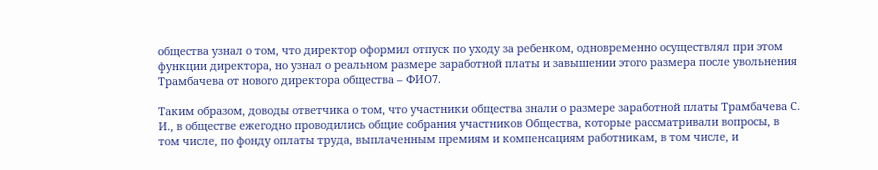общества узнал о том, что директор оформил отпуск по уходу за ребенком, одновременно осуществлял при этом функции директора, но узнал о реальном размере заработной платы и завышении этого размера после увольнения Трамбачева от нового директора общества – ФИО7.

Таким образом, доводы ответчика о том, что участники общества знали о размере заработной платы Трамбачева С. И., в обществе ежегодно проводились общие собрания участников Общества, которые рассматривали вопросы, в том числе, по фонду оплаты труда, выплаченным премиям и компенсациям работникам, в том числе, и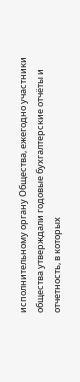исполнительному органу Общества, ежегодно участники общества утверждали годовые бухгалтерские отчёты и отчетность, в которых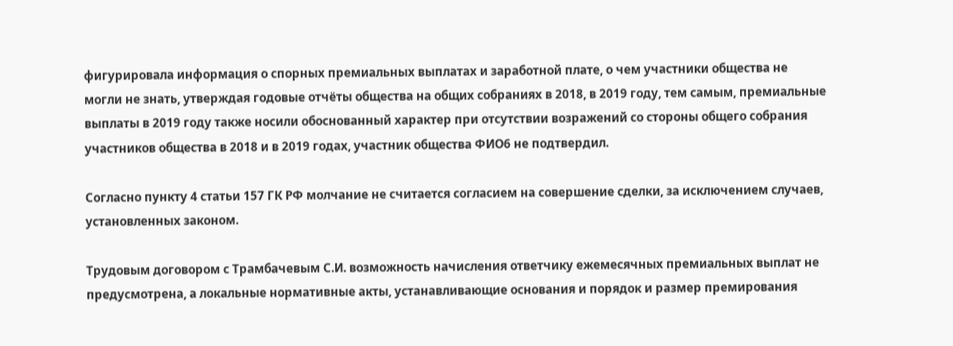фигурировала информация о спорных премиальных выплатах и заработной плате, о чем участники общества не могли не знать, утверждая годовые отчёты общества на общих собраниях в 2018, в 2019 году, тем самым, премиальные выплаты в 2019 году также носили обоснованный характер при отсутствии возражений со стороны общего собрания участников общества в 2018 и в 2019 годах, участник общества ФИО6 не подтвердил.

Согласно пункту 4 статьи 157 ГК РФ молчание не считается согласием на совершение сделки, за исключением случаев, установленных законом.

Трудовым договором с Трамбачевым С.И. возможность начисления ответчику ежемесячных премиальных выплат не предусмотрена, а локальные нормативные акты, устанавливающие основания и порядок и размер премирования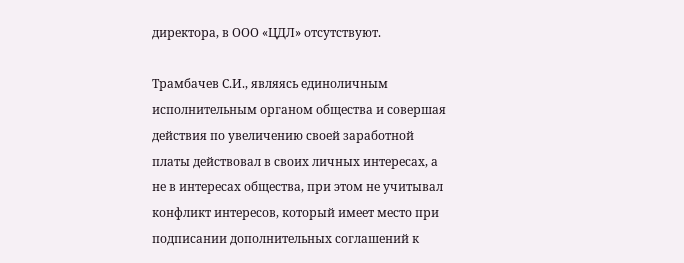директора, в ООО «ЦДЛ» отсутствуют.

Трамбачев С.И., являясь единоличным исполнительным органом общества и совершая действия по увеличению своей заработной платы действовал в своих личных интересах, а не в интересах общества, при этом не учитывал конфликт интересов, который имеет место при подписании дополнительных соглашений к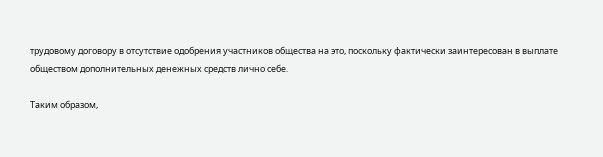трудовому договору в отсутствие одобрения участников общества на это, поскольку фактически заинтересован в выплате обществом дополнительных денежных средств лично себе.

Таким образом,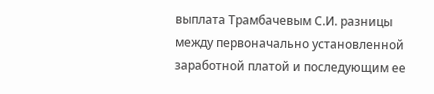выплата Трамбачевым С.И. разницы между первоначально установленной заработной платой и последующим ее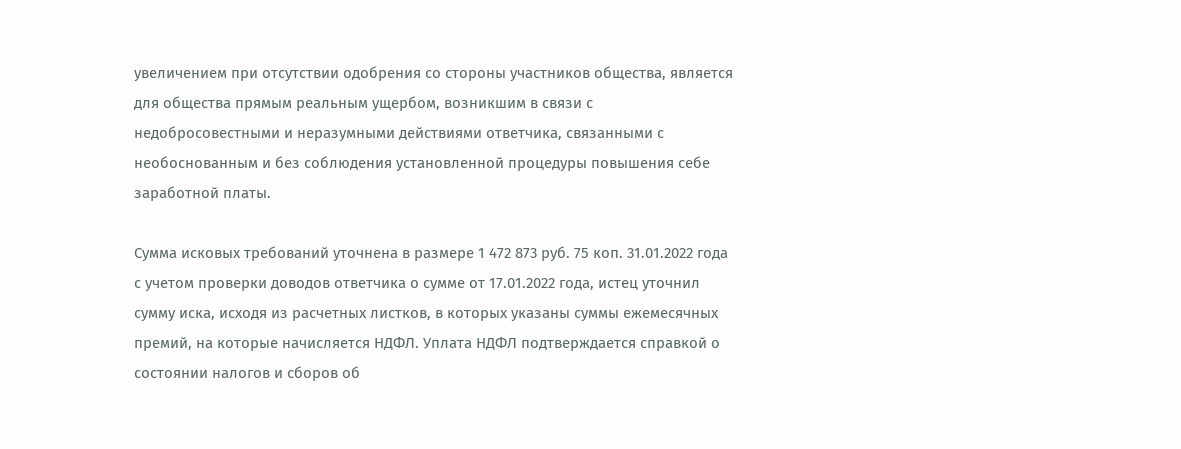увеличением при отсутствии одобрения со стороны участников общества, является для общества прямым реальным ущербом, возникшим в связи с недобросовестными и неразумными действиями ответчика, связанными с необоснованным и без соблюдения установленной процедуры повышения себе заработной платы.

Сумма исковых требований уточнена в размере 1 472 873 руб. 75 коп. 31.01.2022 года с учетом проверки доводов ответчика о сумме от 17.01.2022 года, истец уточнил сумму иска, исходя из расчетных листков, в которых указаны суммы ежемесячных премий, на которые начисляется НДФЛ. Уплата НДФЛ подтверждается справкой о состоянии налогов и сборов об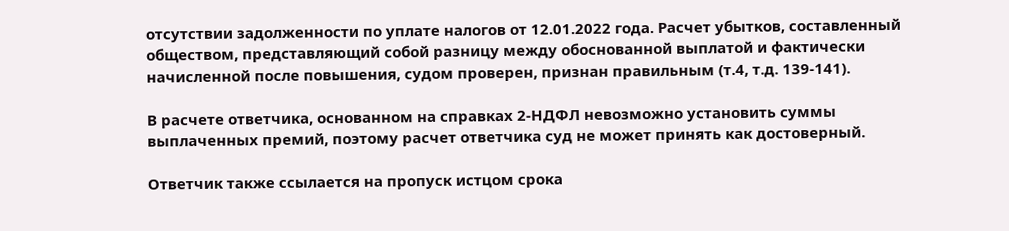отсутствии задолженности по уплате налогов от 12.01.2022 года. Расчет убытков, составленный обществом, представляющий собой разницу между обоснованной выплатой и фактически начисленной после повышения, судом проверен, признан правильным (т.4, т.д. 139-141).

В расчете ответчика, основанном на справках 2-НДФЛ невозможно установить суммы выплаченных премий, поэтому расчет ответчика суд не может принять как достоверный.

Ответчик также ссылается на пропуск истцом срока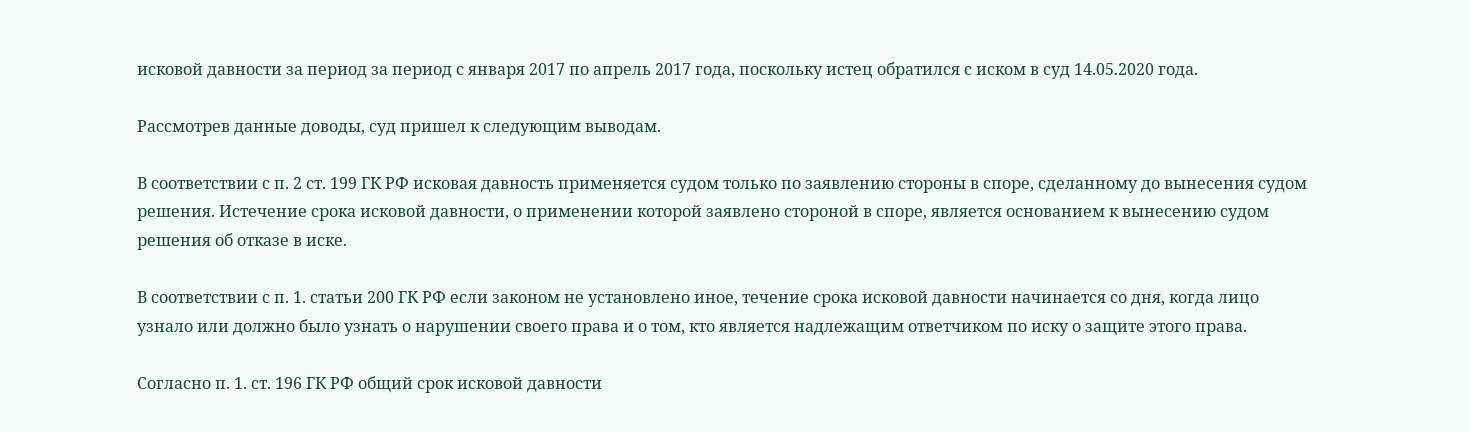исковой давности за период за период с января 2017 по апрель 2017 года, поскольку истец обратился с иском в суд 14.05.2020 года.

Рассмотрев данные доводы, суд пришел к следующим выводам.

В соответствии с п. 2 ст. 199 ГК РФ исковая давность применяется судом только по заявлению стороны в споре, сделанному до вынесения судом решения. Истечение срока исковой давности, о применении которой заявлено стороной в споре, является основанием к вынесению судом решения об отказе в иске.

В соответствии с п. 1. статьи 200 ГК РФ если законом не установлено иное, течение срока исковой давности начинается со дня, когда лицо узнало или должно было узнать о нарушении своего права и о том, кто является надлежащим ответчиком по иску о защите этого права.

Согласно п. 1. ст. 196 ГК РФ общий срок исковой давности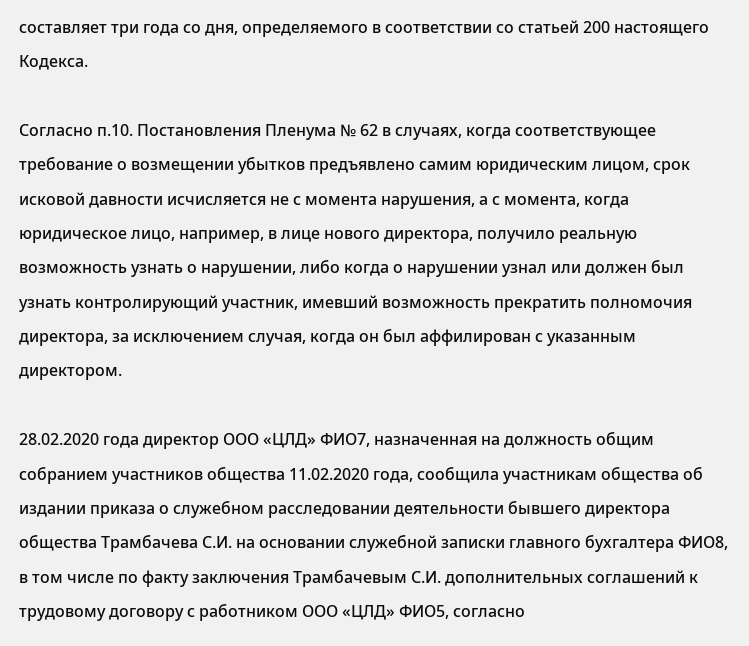составляет три года со дня, определяемого в соответствии со статьей 200 настоящего Кодекса.

Согласно п.10. Постановления Пленума № 62 в случаях, когда соответствующее требование о возмещении убытков предъявлено самим юридическим лицом, срок исковой давности исчисляется не с момента нарушения, а с момента, когда юридическое лицо, например, в лице нового директора, получило реальную возможность узнать о нарушении, либо когда о нарушении узнал или должен был узнать контролирующий участник, имевший возможность прекратить полномочия директора, за исключением случая, когда он был аффилирован с указанным директором.

28.02.2020 года директор ООО «ЦЛД» ФИО7, назначенная на должность общим собранием участников общества 11.02.2020 года, сообщила участникам общества об издании приказа о служебном расследовании деятельности бывшего директора общества Трамбачева С.И. на основании служебной записки главного бухгалтера ФИО8, в том числе по факту заключения Трамбачевым С.И. дополнительных соглашений к трудовому договору с работником ООО «ЦЛД» ФИО5, согласно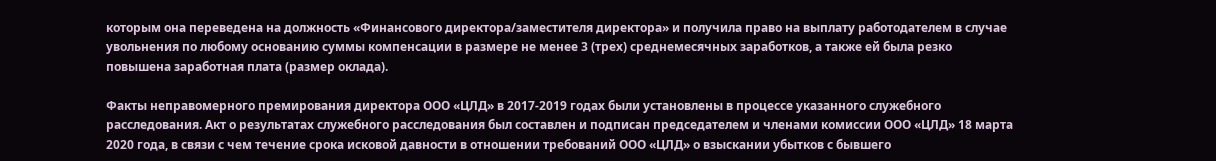которым она переведена на должность «Финансового директора/заместителя директора» и получила право на выплату работодателем в случае увольнения по любому основанию суммы компенсации в размере не менее 3 (трех) среднемесячных заработков, а также ей была резко повышена заработная плата (размер оклада).

Факты неправомерного премирования директора ООО «ЦЛД» в 2017-2019 годах были установлены в процессе указанного служебного расследования. Акт о результатах служебного расследования был составлен и подписан председателем и членами комиссии ООО «ЦЛД» 18 марта 2020 года, в связи с чем течение срока исковой давности в отношении требований ООО «ЦЛД» о взыскании убытков с бывшего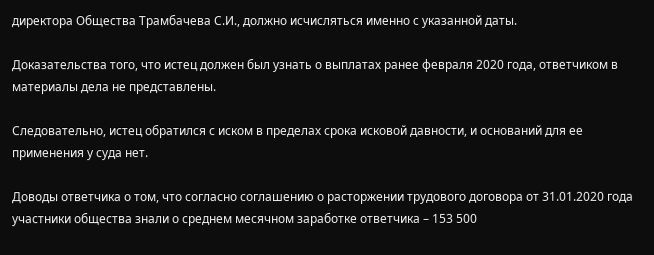директора Общества Трамбачева С.И., должно исчисляться именно с указанной даты.

Доказательства того, что истец должен был узнать о выплатах ранее февраля 2020 года, ответчиком в материалы дела не представлены.

Следовательно, истец обратился с иском в пределах срока исковой давности, и оснований для ее применения у суда нет.

Доводы ответчика о том, что согласно соглашению о расторжении трудового договора от 31.01.2020 года участники общества знали о среднем месячном заработке ответчика – 153 500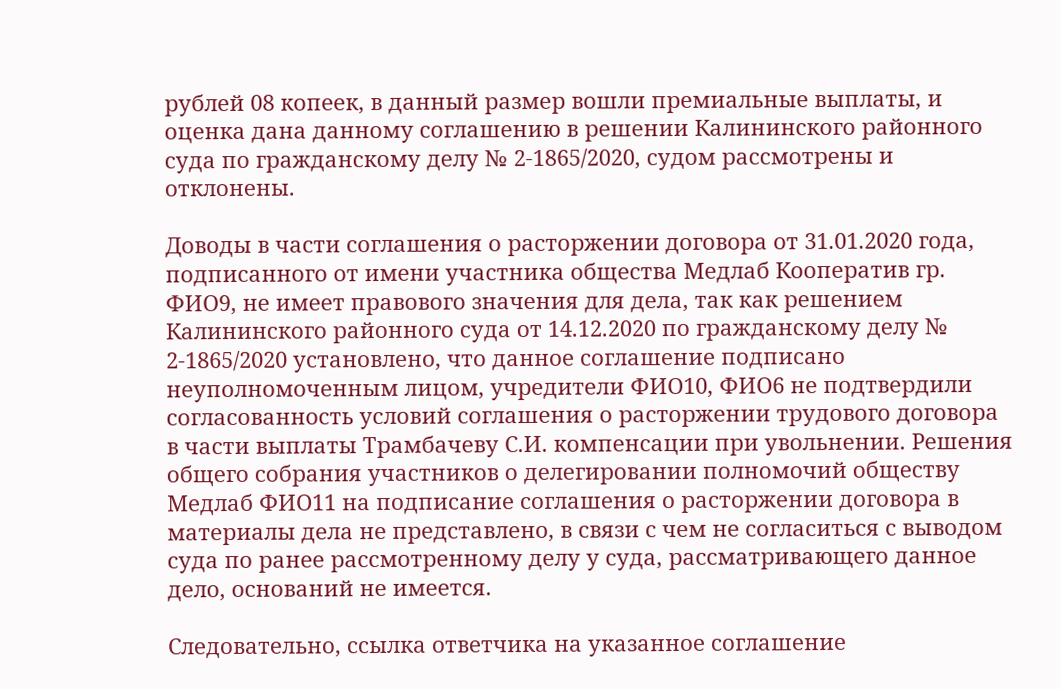рублей 08 копеек, в данный размер вошли премиальные выплаты, и оценка дана данному соглашению в решении Калининского районного суда по гражданскому делу № 2-1865/2020, судом рассмотрены и отклонены.

Доводы в части соглашения о расторжении договора от 31.01.2020 года, подписанного от имени участника общества Медлаб Кооператив гр. ФИО9, не имеет правового значения для дела, так как решением Калининского районного суда от 14.12.2020 по гражданскому делу № 2-1865/2020 установлено, что данное соглашение подписано неуполномоченным лицом, учредители ФИО10, ФИО6 не подтвердили согласованность условий соглашения о расторжении трудового договора в части выплаты Трамбачеву С.И. компенсации при увольнении. Решения общего собрания участников о делегировании полномочий обществу Медлаб ФИО11 на подписание соглашения о расторжении договора в материалы дела не представлено, в связи с чем не согласиться с выводом суда по ранее рассмотренному делу у суда, рассматривающего данное дело, оснований не имеется.

Следовательно, ссылка ответчика на указанное соглашение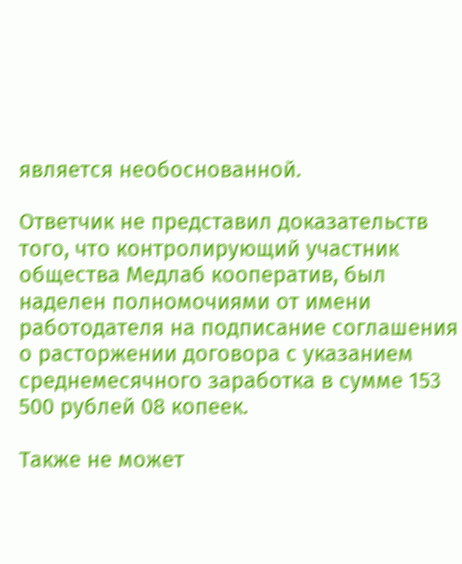является необоснованной.

Ответчик не представил доказательств того, что контролирующий участник общества Медлаб кооператив, был наделен полномочиями от имени работодателя на подписание соглашения о расторжении договора с указанием среднемесячного заработка в сумме 153 500 рублей 08 копеек.

Также не может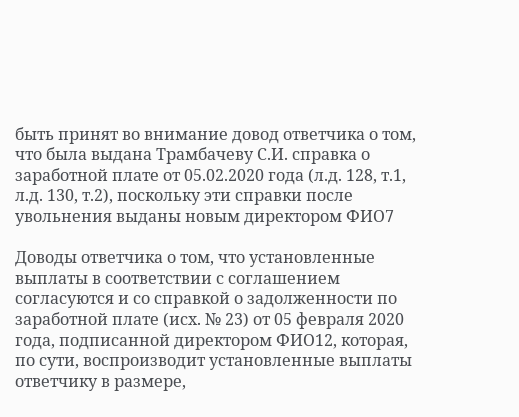быть принят во внимание довод ответчика о том, что была выдана Трамбачеву С.И. справка о заработной плате от 05.02.2020 года (л.д. 128, т.1, л.д. 130, т.2), поскольку эти справки после увольнения выданы новым директором ФИО7

Доводы ответчика о том, что установленные выплаты в соответствии с соглашением согласуются и со справкой о задолженности по заработной плате (исх. № 23) от 05 февраля 2020 года, подписанной директором ФИО12, которая, по сути, воспроизводит установленные выплаты ответчику в размере,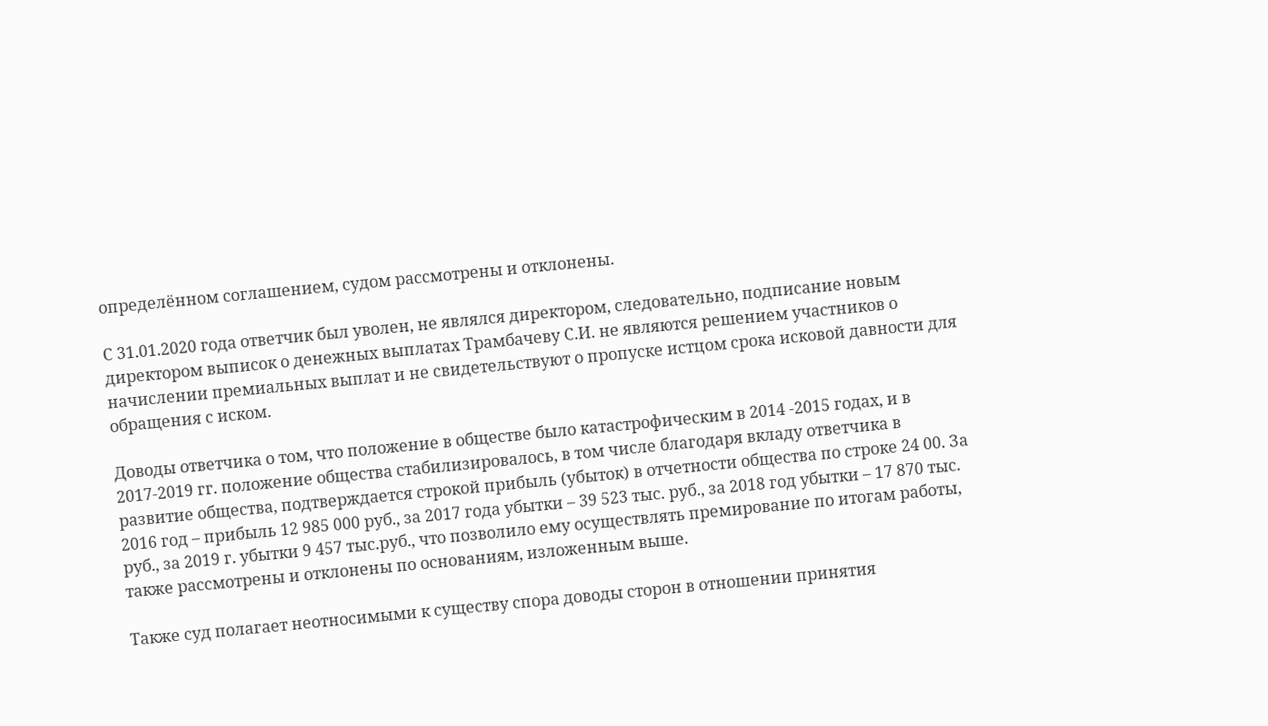определённом соглашением, судом рассмотрены и отклонены.

С 31.01.2020 года ответчик был уволен, не являлся директором, следовательно, подписание новым директором выписок о денежных выплатах Трамбачеву С.И. не являются решением участников о начислении премиальных выплат и не свидетельствуют о пропуске истцом срока исковой давности для обращения с иском.

Доводы ответчика о том, что положение в обществе было катастрофическим в 2014 -2015 годах, и в 2017-2019 гг. положение общества стабилизировалось, в том числе благодаря вкладу ответчика в развитие общества, подтверждается строкой прибыль (убыток) в отчетности общества по строке 24 00. За 2016 год – прибыль 12 985 000 руб., за 2017 года убытки – 39 523 тыс. руб., за 2018 год убытки – 17 870 тыс. руб., за 2019 г. убытки 9 457 тыс.руб., что позволило ему осуществлять премирование по итогам работы, также рассмотрены и отклонены по основаниям, изложенным выше.

Также суд полагает неотносимыми к существу спора доводы сторон в отношении принятия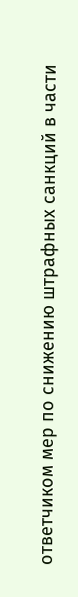ответчиком мер по снижению штрафных санкций в части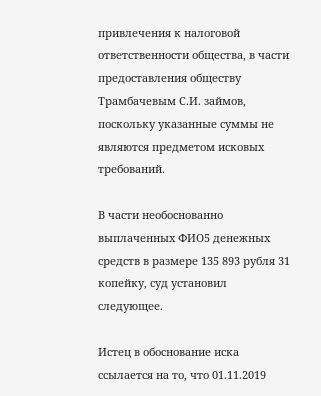привлечения к налоговой ответственности общества, в части предоставления обществу Трамбачевым С.И. займов, поскольку указанные суммы не являются предметом исковых требований.

В части необоснованно выплаченных ФИО5 денежных средств в размере 135 893 рубля 31 копейку, суд установил следующее.

Истец в обоснование иска ссылается на то, что 01.11.2019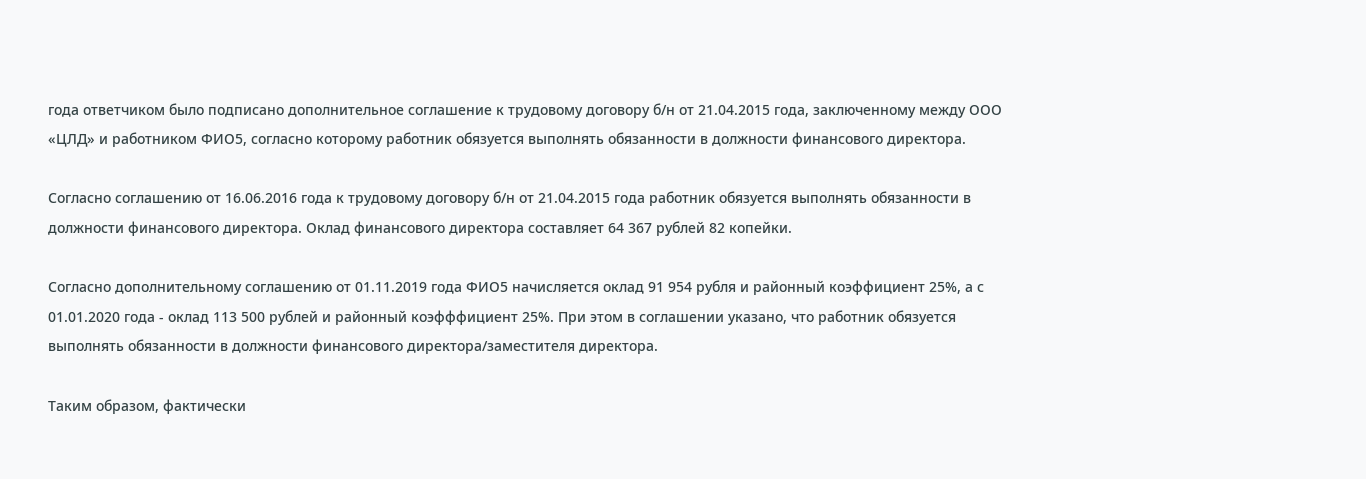года ответчиком было подписано дополнительное соглашение к трудовому договору б/н от 21.04.2015 года, заключенному между ООО «ЦЛД» и работником ФИО5, согласно которому работник обязуется выполнять обязанности в должности финансового директора.

Согласно соглашению от 16.06.2016 года к трудовому договору б/н от 21.04.2015 года работник обязуется выполнять обязанности в должности финансового директора. Оклад финансового директора составляет 64 367 рублей 82 копейки.

Согласно дополнительному соглашению от 01.11.2019 года ФИО5 начисляется оклад 91 954 рубля и районный коэффициент 25%, а с 01.01.2020 года - оклад 113 500 рублей и районный коэфффициент 25%. При этом в соглашении указано, что работник обязуется выполнять обязанности в должности финансового директора/заместителя директора.

Таким образом, фактически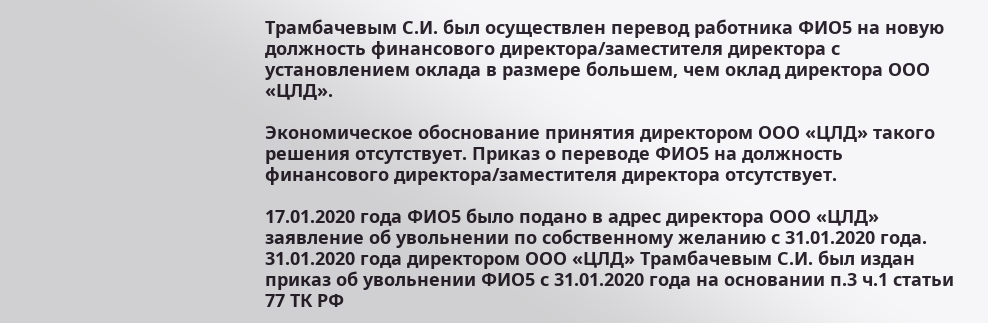Трамбачевым С.И. был осуществлен перевод работника ФИО5 на новую должность финансового директора/заместителя директора с установлением оклада в размере большем, чем оклад директора ООО «ЦЛД».

Экономическое обоснование принятия директором ООО «ЦЛД» такого решения отсутствует. Приказ о переводе ФИО5 на должность финансового директора/заместителя директора отсутствует.

17.01.2020 года ФИО5 было подано в адрес директора ООО «ЦЛД» заявление об увольнении по собственному желанию с 31.01.2020 года. 31.01.2020 года директором ООО «ЦЛД» Трамбачевым С.И. был издан приказ об увольнении ФИО5 с 31.01.2020 года на основании п.3 ч.1 статьи 77 ТК РФ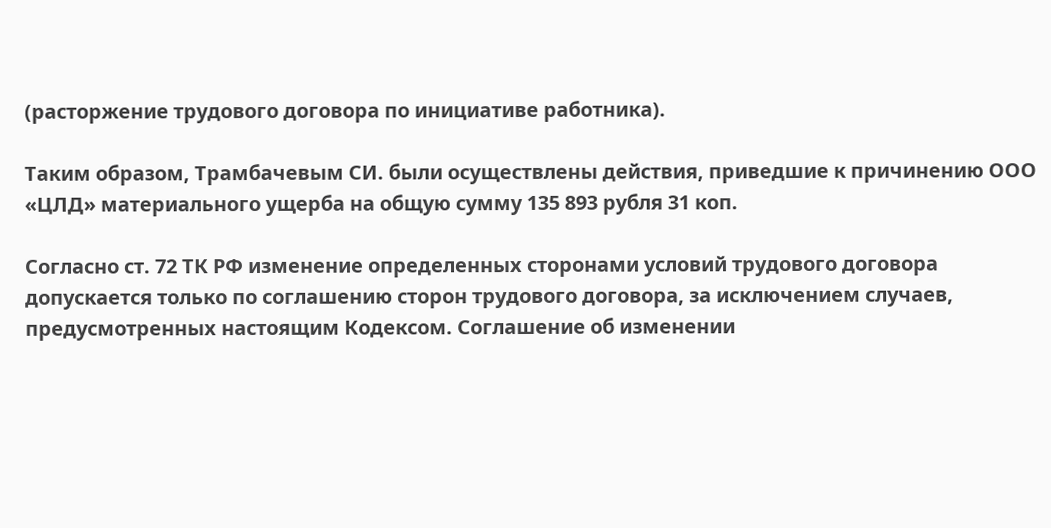(расторжение трудового договора по инициативе работника).

Таким образом, Трамбачевым СИ. были осуществлены действия, приведшие к причинению ООО «ЦЛД» материального ущерба на общую сумму 135 893 рубля 31 коп.

Согласно ст. 72 ТК РФ изменение определенных сторонами условий трудового договора допускается только по соглашению сторон трудового договора, за исключением случаев, предусмотренных настоящим Кодексом. Соглашение об изменении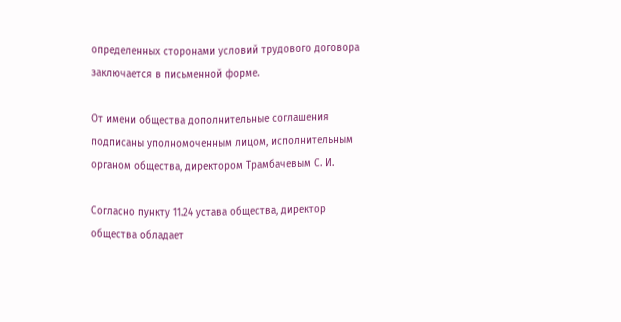определенных сторонами условий трудового договора заключается в письменной форме.

От имени общества дополнительные соглашения подписаны уполномоченным лицом, исполнительным органом общества, директором Трамбачевым С. И.

Согласно пункту 11.24 устава общества, директор общества обладает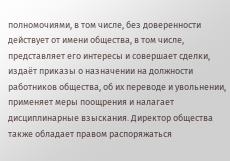полномочиями, в том числе, без доверенности действует от имени общества, в том числе, представляет его интересы и совершает сделки, издаёт приказы о назначении на должности работников общества, об их переводе и увольнении, применяет меры поощрения и налагает дисциплинарные взыскания. Директор общества также обладает правом распоряжаться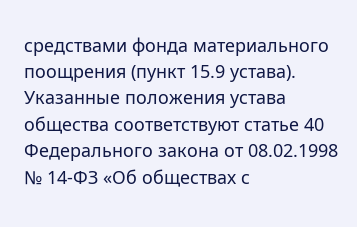средствами фонда материального поощрения (пункт 15.9 устава). Указанные положения устава общества соответствуют статье 40 Федерального закона от 08.02.1998 № 14-ФЗ «Об обществах с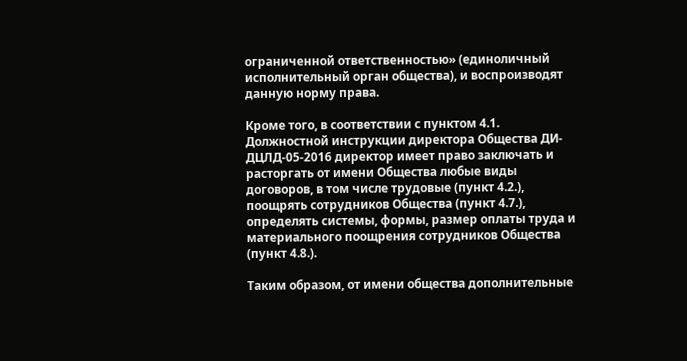ограниченной ответственностью» (единоличный исполнительный орган общества), и воспроизводят данную норму права.

Кроме того, в соответствии с пунктом 4.1. Должностной инструкции директора Общества ДИ-ДЦЛД-05-2016 директор имеет право заключать и расторгать от имени Общества любые виды договоров, в том числе трудовые (пункт 4.2.), поощрять сотрудников Общества (пункт 4.7.), определять системы, формы, размер оплаты труда и материального поощрения сотрудников Общества (пункт 4.8.).

Таким образом, от имени общества дополнительные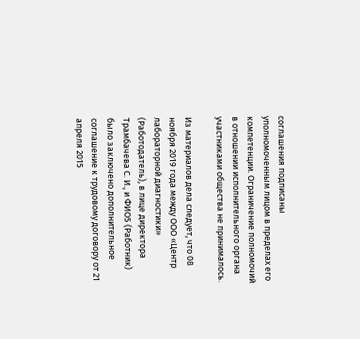соглашения подписаны уполномоченным лицом в пределах его компетенции. Ограничение полномочий в отношении исполнительного органа участниками общества не принималось.

Из материалов дела следует, что 08 ноября 2019 года между ООО «Центр лабораторной диагностики» (Работодатель), в лице директора Трамбачева С. И., и ФИО5 (Работник) было заключено дополнительное соглашение к трудовому договору от 21 апреля 2015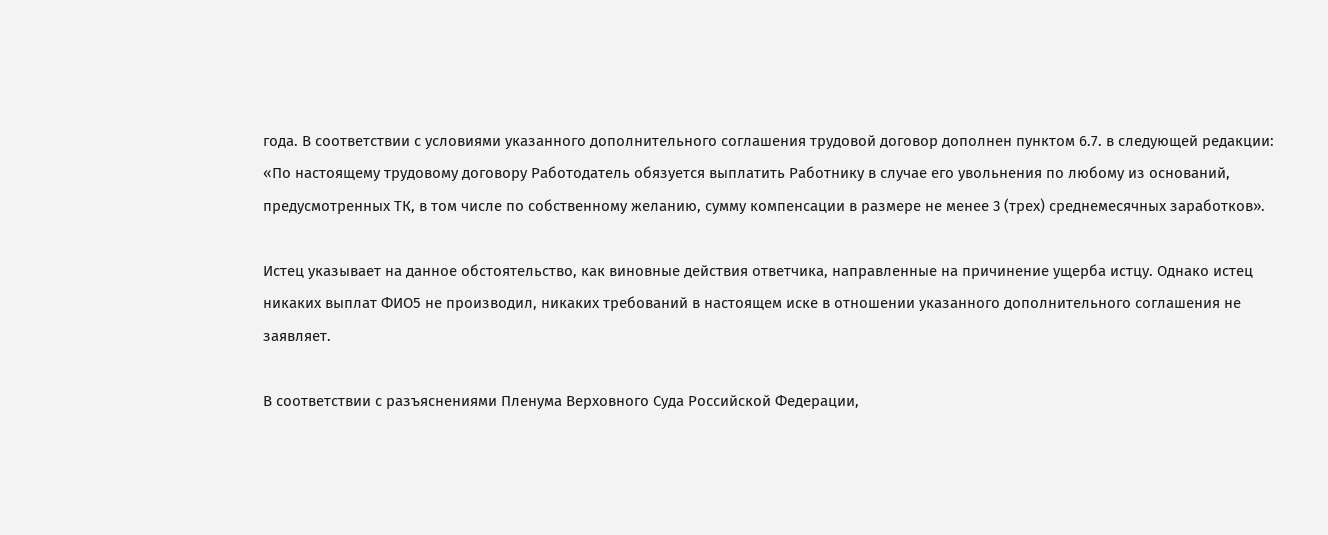года. В соответствии с условиями указанного дополнительного соглашения трудовой договор дополнен пунктом 6.7. в следующей редакции: «По настоящему трудовому договору Работодатель обязуется выплатить Работнику в случае его увольнения по любому из оснований, предусмотренных ТК, в том числе по собственному желанию, сумму компенсации в размере не менее 3 (трех) среднемесячных заработков».

Истец указывает на данное обстоятельство, как виновные действия ответчика, направленные на причинение ущерба истцу. Однако истец никаких выплат ФИО5 не производил, никаких требований в настоящем иске в отношении указанного дополнительного соглашения не заявляет.

В соответствии с разъяснениями Пленума Верховного Суда Российской Федерации,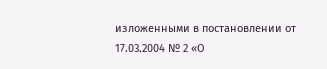изложенными в постановлении от 17.03.2004 № 2 «О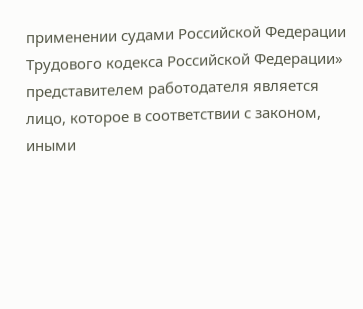применении судами Российской Федерации Трудового кодекса Российской Федерации» представителем работодателя является лицо, которое в соответствии с законом, иными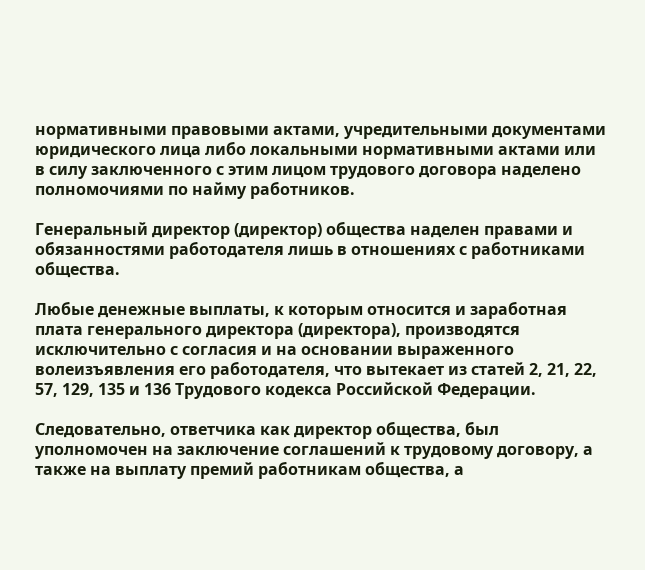нормативными правовыми актами, учредительными документами юридического лица либо локальными нормативными актами или в силу заключенного с этим лицом трудового договора наделено полномочиями по найму работников.

Генеральный директор (директор) общества наделен правами и обязанностями работодателя лишь в отношениях с работниками общества.

Любые денежные выплаты, к которым относится и заработная плата генерального директора (директора), производятся исключительно с согласия и на основании выраженного волеизъявления его работодателя, что вытекает из статей 2, 21, 22, 57, 129, 135 и 136 Трудового кодекса Российской Федерации.

Следовательно, ответчика как директор общества, был уполномочен на заключение соглашений к трудовому договору, а также на выплату премий работникам общества, а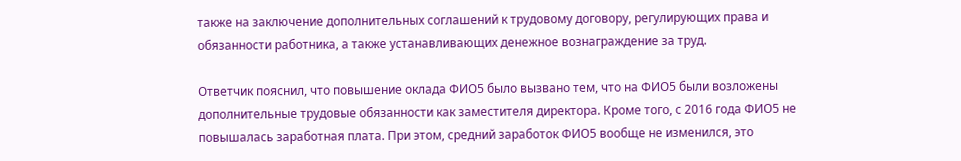также на заключение дополнительных соглашений к трудовому договору, регулирующих права и обязанности работника, а также устанавливающих денежное вознаграждение за труд.

Ответчик пояснил, что повышение оклада ФИО5 было вызвано тем, что на ФИО5 были возложены дополнительные трудовые обязанности как заместителя директора. Кроме того, с 2016 года ФИО5 не повышалась заработная плата. При этом, средний заработок ФИО5 вообще не изменился, это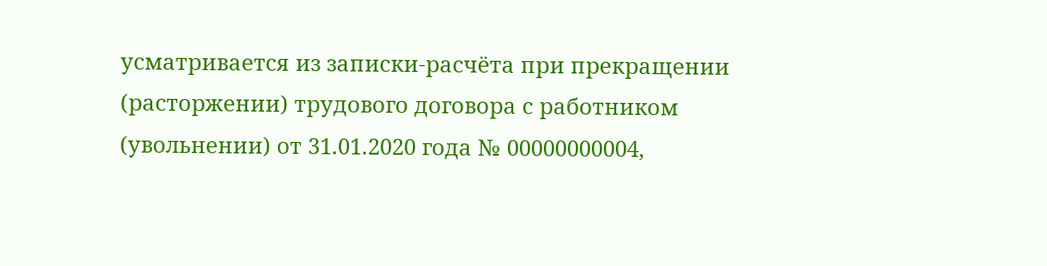усматривается из записки-расчёта при прекращении (расторжении) трудового договора с работником (увольнении) от 31.01.2020 года № 00000000004,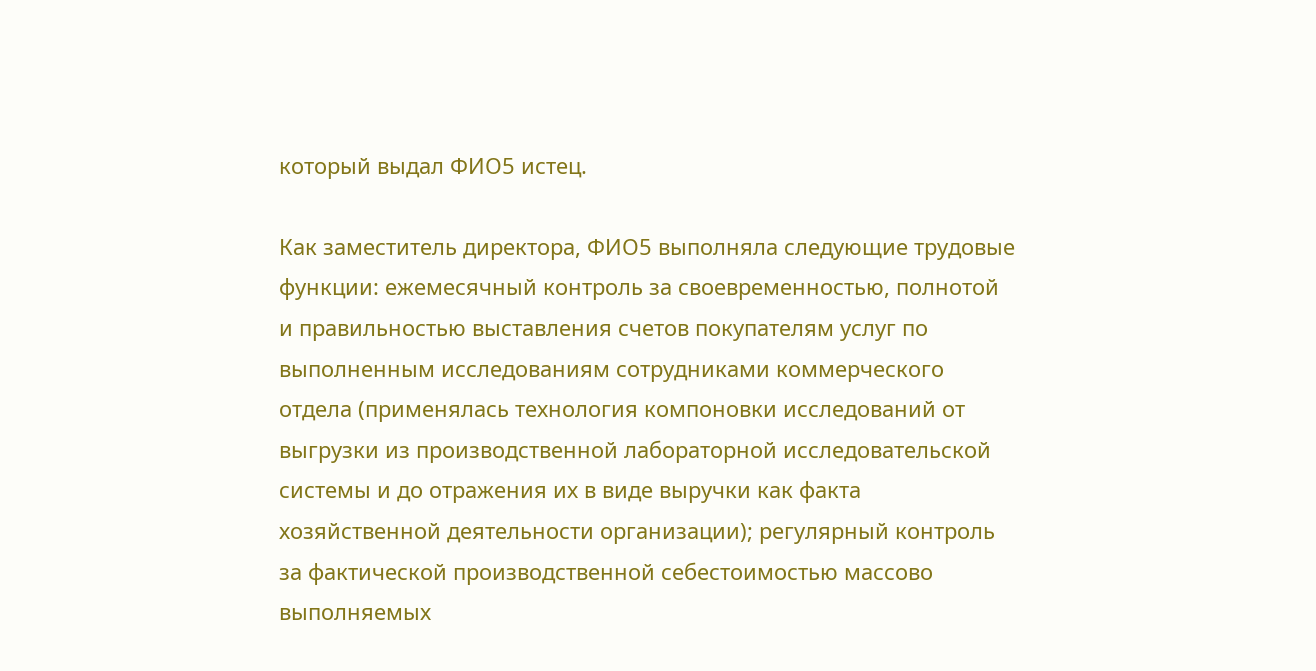который выдал ФИО5 истец.

Как заместитель директора, ФИО5 выполняла следующие трудовые функции: ежемесячный контроль за своевременностью, полнотой и правильностью выставления счетов покупателям услуг по выполненным исследованиям сотрудниками коммерческого отдела (применялась технология компоновки исследований от выгрузки из производственной лабораторной исследовательской системы и до отражения их в виде выручки как факта хозяйственной деятельности организации); регулярный контроль за фактической производственной себестоимостью массово выполняемых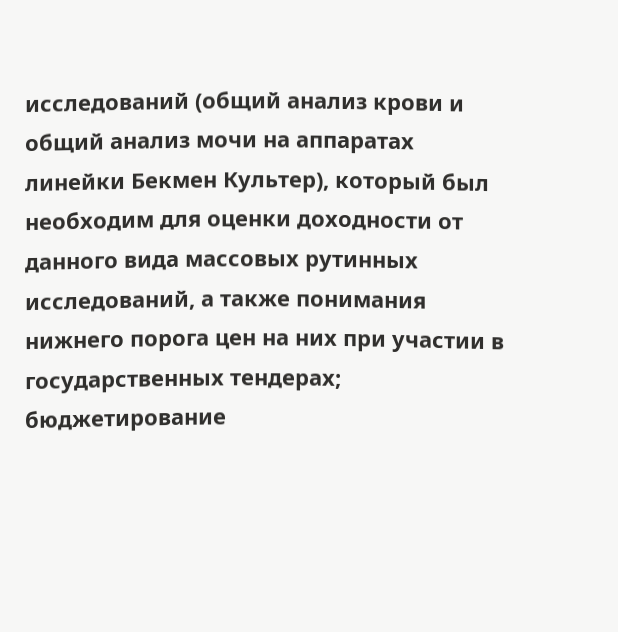исследований (общий анализ крови и общий анализ мочи на аппаратах линейки Бекмен Культер), который был необходим для оценки доходности от данного вида массовых рутинных исследований, а также понимания нижнего порога цен на них при участии в государственных тендерах; бюджетирование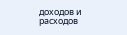доходов и расходов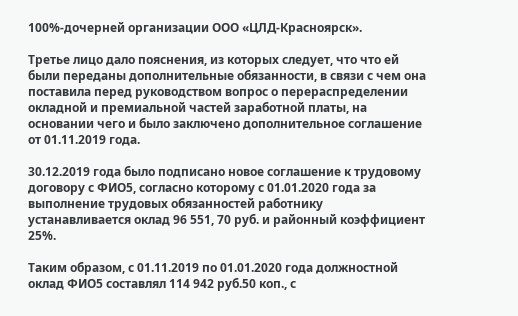100%-дочерней организации ООО «ЦЛД-Красноярск».

Третье лицо дало пояснения, из которых следует, что что ей были переданы дополнительные обязанности, в связи с чем она поставила перед руководством вопрос о перераспределении окладной и премиальной частей заработной платы, на основании чего и было заключено дополнительное соглашение от 01.11.2019 года.

30.12.2019 года было подписано новое соглашение к трудовому договору с ФИО5, согласно которому с 01.01.2020 года за выполнение трудовых обязанностей работнику устанавливается оклад 96 551, 70 руб. и районный коэффициент 25%.

Таким образом, с 01.11.2019 по 01.01.2020 года должностной оклад ФИО5 составлял 114 942 руб.50 коп., с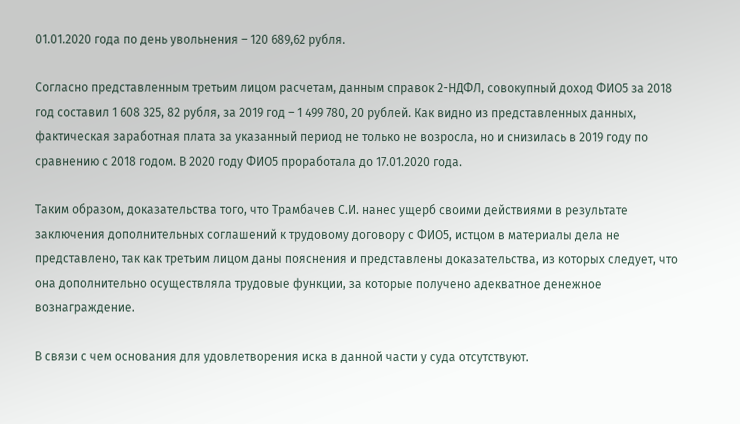01.01.2020 года по день увольнения – 120 689,62 рубля.

Согласно представленным третьим лицом расчетам, данным справок 2-НДФЛ, совокупный доход ФИО5 за 2018 год составил 1 608 325, 82 рубля, за 2019 год – 1 499 780, 20 рублей. Как видно из представленных данных, фактическая заработная плата за указанный период не только не возросла, но и снизилась в 2019 году по сравнению с 2018 годом. В 2020 году ФИО5 проработала до 17.01.2020 года.

Таким образом, доказательства того, что Трамбачев С.И. нанес ущерб своими действиями в результате заключения дополнительных соглашений к трудовому договору с ФИО5, истцом в материалы дела не представлено, так как третьим лицом даны пояснения и представлены доказательства, из которых следует, что она дополнительно осуществляла трудовые функции, за которые получено адекватное денежное вознаграждение.

В связи с чем основания для удовлетворения иска в данной части у суда отсутствуют.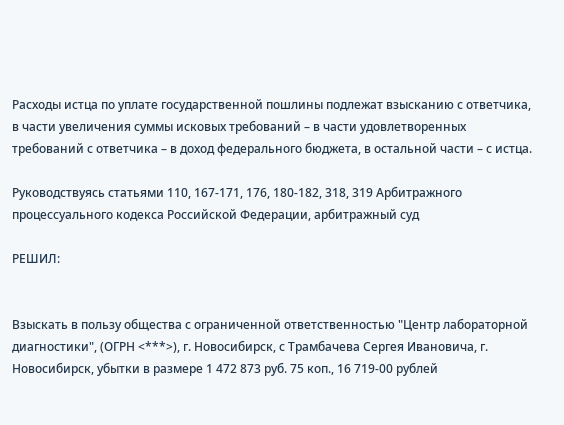Расходы истца по уплате государственной пошлины подлежат взысканию с ответчика, в части увеличения суммы исковых требований – в части удовлетворенных требований с ответчика – в доход федерального бюджета, в остальной части – с истца.

Руководствуясь статьями 110, 167-171, 176, 180-182, 318, 319 Арбитражного процессуального кодекса Российской Федерации, арбитражный суд

РЕШИЛ:


Взыскать в пользу общества с ограниченной ответственностью "Центр лабораторной диагностики", (ОГРН <***>), г. Новосибирск, с Трамбачева Сергея Ивановича, г. Новосибирск, убытки в размере 1 472 873 руб. 75 коп., 16 719-00 рублей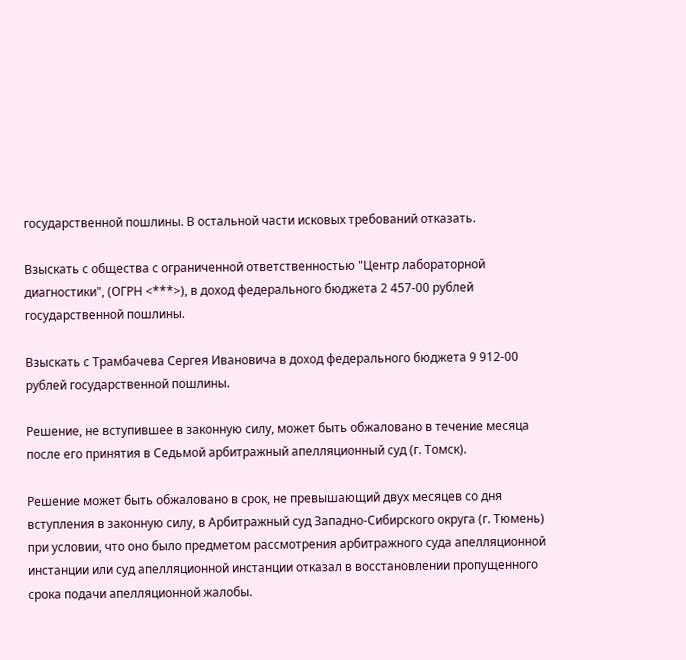государственной пошлины. В остальной части исковых требований отказать.

Взыскать с общества с ограниченной ответственностью "Центр лабораторной диагностики", (ОГРН <***>), в доход федерального бюджета 2 457-00 рублей государственной пошлины.

Взыскать с Трамбачева Сергея Ивановича в доход федерального бюджета 9 912-00 рублей государственной пошлины.

Решение, не вступившее в законную силу, может быть обжаловано в течение месяца после его принятия в Седьмой арбитражный апелляционный суд (г. Томск).

Решение может быть обжаловано в срок, не превышающий двух месяцев со дня вступления в законную силу, в Арбитражный суд Западно-Сибирского округа (г. Тюмень) при условии, что оно было предметом рассмотрения арбитражного суда апелляционной инстанции или суд апелляционной инстанции отказал в восстановлении пропущенного срока подачи апелляционной жалобы.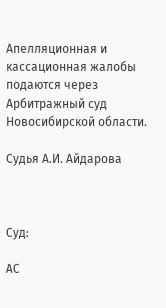Апелляционная и кассационная жалобы подаются через Арбитражный суд Новосибирской области.

Судья А.И. Айдарова



Суд:

АС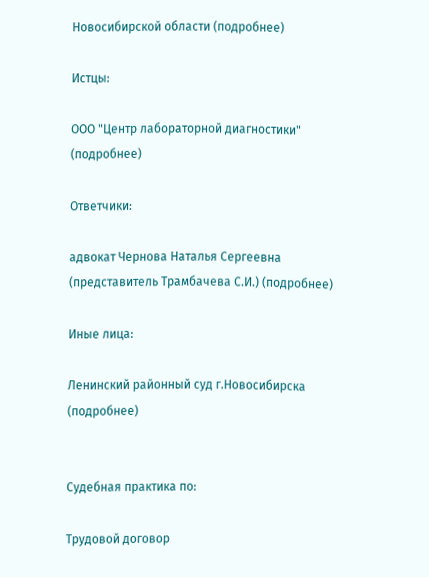Новосибирской области (подробнее)

Истцы:

ООО "Центр лабораторной диагностики" (подробнее)

Ответчики:

адвокат Чернова Наталья Сергеевна (представитель Трамбачева С.И.) (подробнее)

Иные лица:

Ленинский районный суд г.Новосибирска (подробнее)


Судебная практика по:

Трудовой договор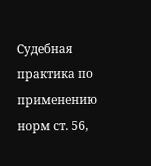Судебная практика по применению норм ст. 56,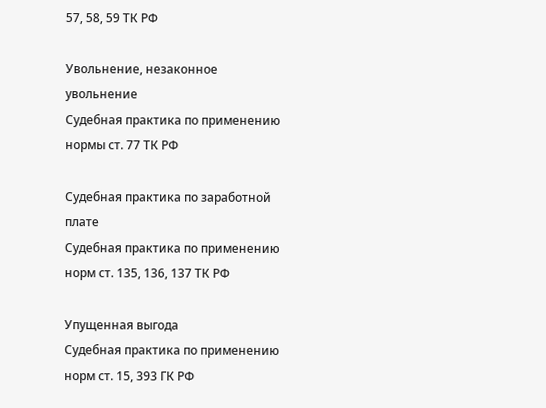57, 58, 59 ТК РФ

Увольнение, незаконное увольнение
Судебная практика по применению нормы ст. 77 ТК РФ

Судебная практика по заработной плате
Судебная практика по применению норм ст. 135, 136, 137 ТК РФ

Упущенная выгода
Судебная практика по применению норм ст. 15, 393 ГК РФ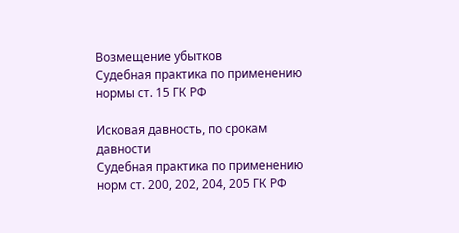Возмещение убытков
Судебная практика по применению нормы ст. 15 ГК РФ

Исковая давность, по срокам давности
Судебная практика по применению норм ст. 200, 202, 204, 205 ГК РФ